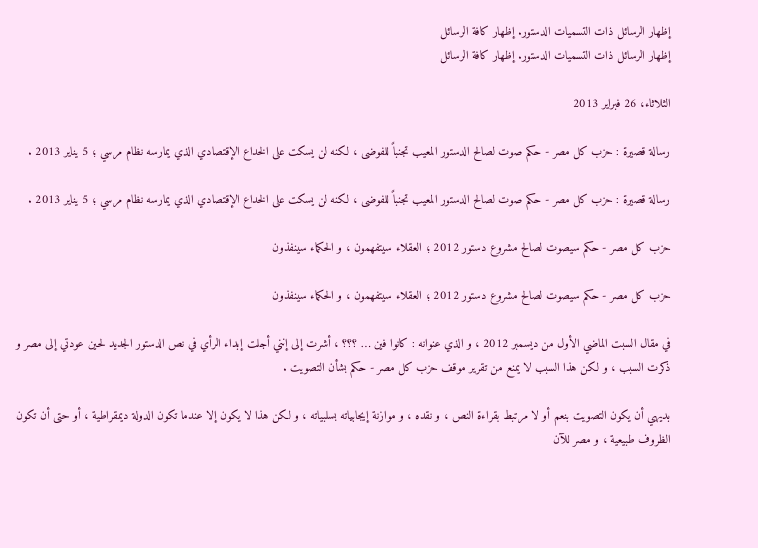إظهار الرسائل ذات التسميات الدستور. إظهار كافة الرسائل
إظهار الرسائل ذات التسميات الدستور. إظهار كافة الرسائل

الثلاثاء، 26 فبراير 2013

رسالة قصيرة : حزب كل مصر - حكم صوت لصالح الدستور المعيب تجنباً للفوضى ، لكنه لن يسكت على الخداع الإقتصادي الذي يمارسه نظام مرسي ؛ 5 يناير 2013 .

رسالة قصيرة : حزب كل مصر - حكم صوت لصالح الدستور المعيب تجنباً للفوضى ، لكنه لن يسكت على الخداع الإقتصادي الذي يمارسه نظام مرسي ؛ 5 يناير 2013 .

حزب كل مصر - حكم سيصوت لصالح مشروع دستور 2012 ؛ العقلاء سيتفهمون ، و الحكماء سينفذون

حزب كل مصر - حكم سيصوت لصالح مشروع دستور 2012 ؛ العقلاء سيتفهمون ، و الحكماء سينفذون

في مقال السبت الماضي الأول من ديسمبر 2012 ، و الذي عنوانه : كانوا فين … ؟؟؟ ، أشرت إلى إنني أجلت إبداء الرأي في نص الدستور الجديد لحين عودتي إلى مصر و ذكرت السبب ، و لكن هذا السبب لا يمنع من تقرير موقف حزب كل مصر - حكم بشأن التصويت .

بديهي أن يكون التصويت بنعم أو لا مرتبط بقراءة النص ، و نقده ، و موازنة إيجابياته بسلبياته ، و لكن هذا لا يكون إلا عندما تكون الدولة ديمقراطية ، أو حتى أن تكون الظروف طبيعية ، و مصر للآن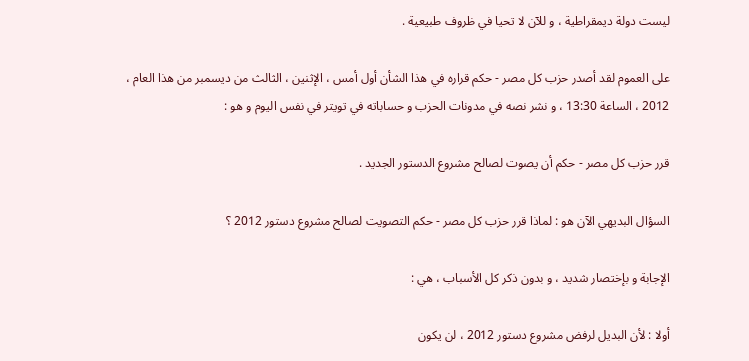ليست دولة ديمقراطية ، و للآن لا تحيا في ظروف طبيعية .

على العموم لقد أصدر حزب كل مصر - حكم قراره في هذا الشأن أول أمس ، الإثنين ، الثالث من ديسمبر من هذا العام ، 2012 ، الساعة 13:30 ، و نشر نصه في مدونات الحزب و حساباته في تويتر في نفس اليوم و هو :

قرر حزب كل مصر - حكم أن يصوت لصالح مشروع الدستور الجديد .

السؤال البديهي الآن هو : لماذا قرر حزب كل مصر - حكم التصويت لصالح مشروع دستور 2012 ؟

الإجابة و بإختصار شديد ، و بدون ذكر كل الأسباب ، هي :

أولا : لأن البديل لرفض مشروع دستور 2012 ، لن يكون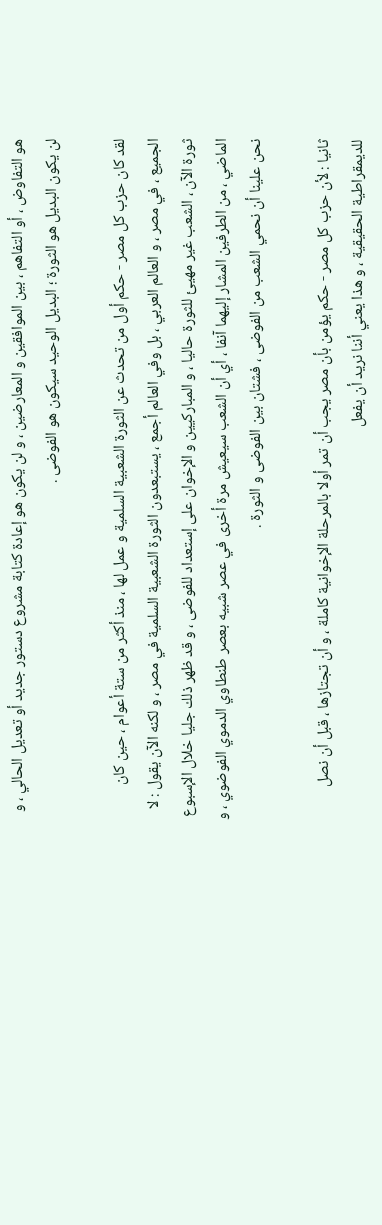هو التفاوض ، أو التفاهم ، بين الموافقين و المعارضين ، و لن يكون هو إعادة كتابة مشروع دستور جديد أو تعديل الحالي ، و لن يكون البديل هو الثورة ؛ البديل الوحيد سيكون هو الفوضى .

لقد كان حزب كل مصر - حكم أول من تحدث عن الثورة الشعبية السلمية و عمل لها ، منذ أكثر من ستة أعوام ، حين كان الجميع ، في مصر ، و العالم العربي ، بل وفي العالم أجمع ، يستبعدون الثورة الشعبية السلمية في مصر ، و لكنه الآن يقول : لا ثورة الآن ، الشعب غير مهيئ للثورة حاليا ، و المباركيين و الإخوان على إستعداد للفوضى ، و قد ظهر ذلك جليا خلال الإسبوع الماضي ، من الطرفين المشار إليهما آنفا ، أي أن الشعب سيعيش مرة أخرى في عصر شبيه بعصر طنطاوي الدموي الفوضوي ، و نحن علينا أن نحمي الشعب من الفوضى ، فشتان بين الفوضى و الثورة .

ثانيا : لأن حزب كل مصر - حكم يؤمن بأن مصر يجب أن تمر أولا بالمرحلة الإخوانية كاملة ، و أن تجتازها ، قبل أن نصل للديمقراطية الحقيقية ، و هذا يعني أننا نريد أن يفعل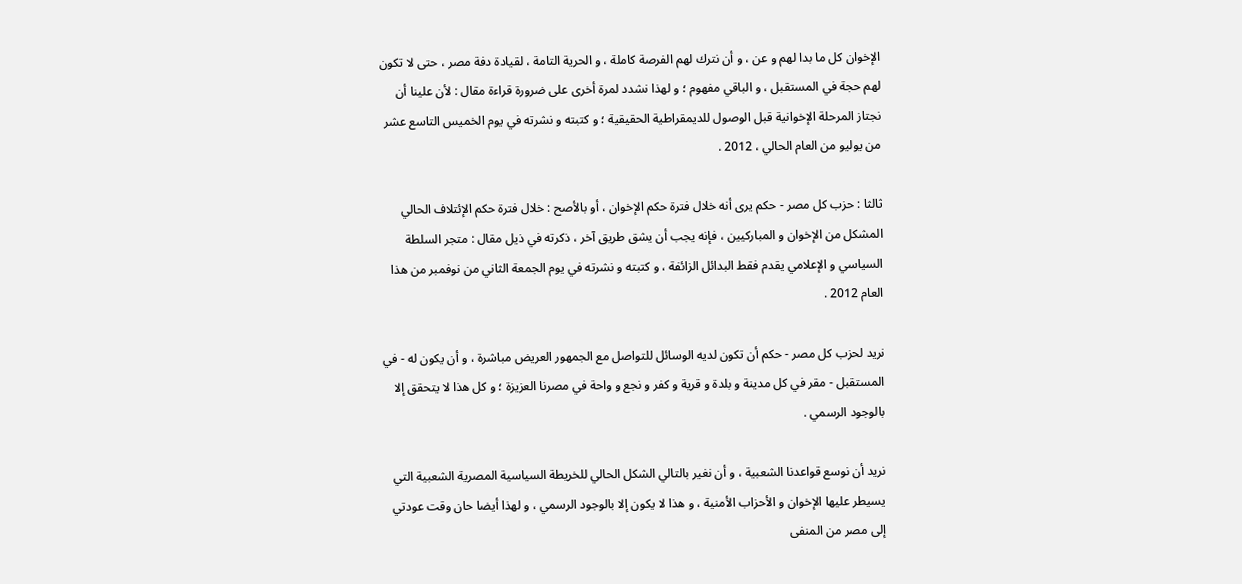الإخوان كل ما بدا لهم و عن ، و أن نترك لهم الفرصة كاملة ، و الحرية التامة ، لقيادة دفة مصر ، حتى لا تكون لهم حجة في المستقبل ، و الباقي مفهوم ؛ و لهذا نشدد لمرة أخرى على ضرورة قراءة مقال : لأن علينا أن نجتاز المرحلة الإخوانية قبل الوصول للديمقراطية الحقيقية ؛ و كتبته و نشرته في يوم الخميس التاسع عشر من يوليو من العام الحالي ، 2012 .

ثالثا : حزب كل مصر - حكم يرى أنه خلال فترة حكم الإخوان ، أو بالأصح : خلال فترة حكم الإئتلاف الحالي المشكل من الإخوان و المباركيين ، فإنه يجب أن يشق طريق آخر ، ذكرته في ذيل مقال : متجر السلطة السياسي و الإعلامي يقدم فقط البدائل الزائفة ، و كتبته و نشرته في يوم الجمعة الثاني من نوفمبر من هذا العام 2012 .

نريد لحزب كل مصر - حكم أن تكون لديه الوسائل للتواصل مع الجمهور العريض مباشرة ، و أن يكون له - في المستقبل - مقر في كل مدينة و بلدة و قرية و كفر و نجع و واحة في مصرنا العزيزة ؛ و كل هذا لا يتحقق إلا بالوجود الرسمي .

نريد أن نوسع قواعدنا الشعبية ، و أن نغير بالتالي الشكل الحالي للخريطة السياسية المصرية الشعبية التي يسيطر عليها الإخوان و الأحزاب الأمنية ، و هذا لا يكون إلا بالوجود الرسمي ، و لهذا أيضا حان وقت عودتي إلى مصر من المنفى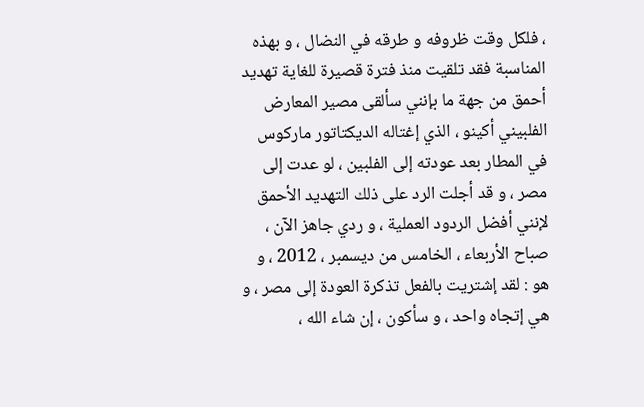، فلكل وقت ظروفه و طرقه في النضال ، و بهذه المناسبة فقد تلقيت منذ فترة قصيرة للغاية تهديد أحمق من جهة ما بإنني سألقى مصير المعارض الفلبيني أكينو ، الذي إغتاله الديكتاتور ماركوس في المطار بعد عودته إلى الفلبين ، لو عدت إلى مصر ، و قد أجلت الرد على ذلك التهديد الأحمق لإنني أفضل الردود العملية ، و ردي جاهز الآن ، صباح الأربعاء ، الخامس من ديسمبر ، 2012 ، و هو : لقد إشتريت بالفعل تذكرة العودة إلى مصر ، و هي إتجاه واحد ، و سأكون ، إن شاء الله ،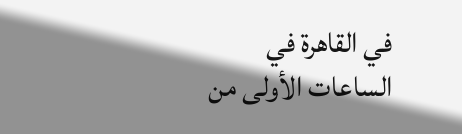في القاهرة في الساعات الأولى من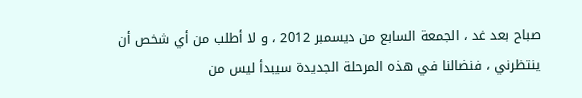صباح بعد غد ، الجمعة السابع من ديسمبر 2012 ، و لا أطلب من أي شخص أن ينتظرني ، فنضالنا في هذه المرحلة الجديدة سيبدأ ليس من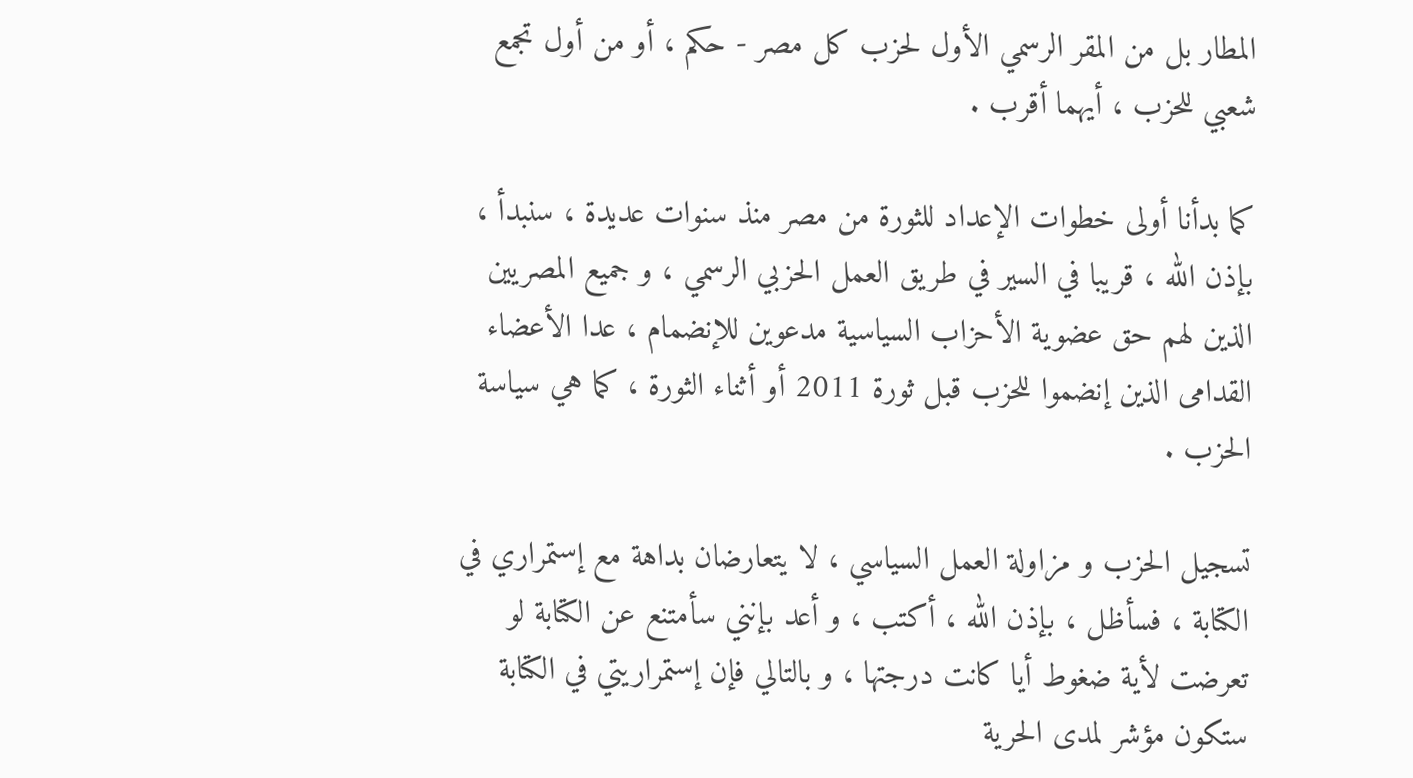المطار بل من المقر الرسمي الأول لحزب كل مصر - حكم ، أو من أول تجمع شعبي للحزب ، أيهما أقرب .

كما بدأنا أولى خطوات الإعداد للثورة من مصر منذ سنوات عديدة ، سنبدأ ، بإذن الله ، قريبا في السير في طريق العمل الحزبي الرسمي ، و جميع المصريين الذين لهم حق عضوية الأحزاب السياسية مدعوين للإنضمام ، عدا الأعضاء القدامى الذين إنضموا للحزب قبل ثورة 2011 أو أثناء الثورة ، كما هي سياسة الحزب .

تسجيل الحزب و مزاولة العمل السياسي ، لا يتعارضان بداهة مع إستمراري في الكتابة ، فسأظل ، بإذن الله ، أكتب ، و أعد بإنني سأمتنع عن الكتابة لو تعرضت لأية ضغوط أيا كانت درجتها ، و بالتالي فإن إستمراريتي في الكتابة ستكون مؤشر لمدى الحرية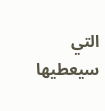التي سيعطيها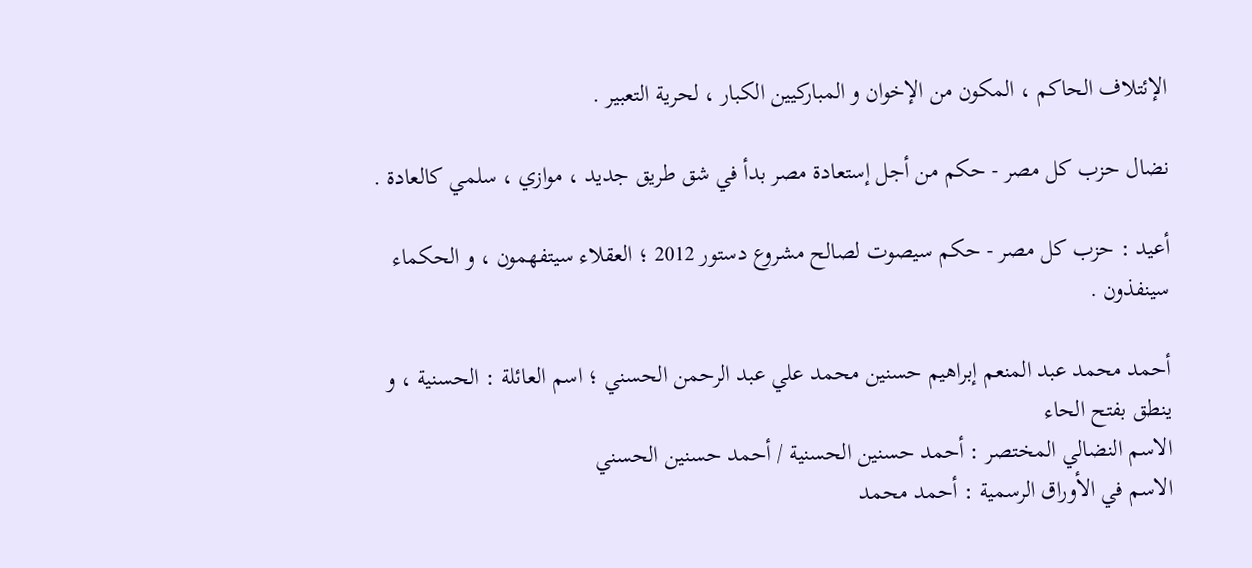الإئتلاف الحاكم ، المكون من الإخوان و المباركيين الكبار ، لحرية التعبير .

نضال حزب كل مصر - حكم من أجل إستعادة مصر بدأ في شق طريق جديد ، موازي ، سلمي كالعادة .

أعيد : حزب كل مصر - حكم سيصوت لصالح مشروع دستور 2012 ؛ العقلاء سيتفهمون ، و الحكماء سينفذون .

أحمد محمد عبد المنعم إبراهيم حسنين محمد علي عبد الرحمن الحسني ؛ اسم العائلة : الحسنية ، و ينطق بفتح الحاء
الاسم النضالي المختصر : أحمد حسنين الحسنية / أحمد حسنين الحسني
الاسم في الأوراق الرسمية : أحمد محمد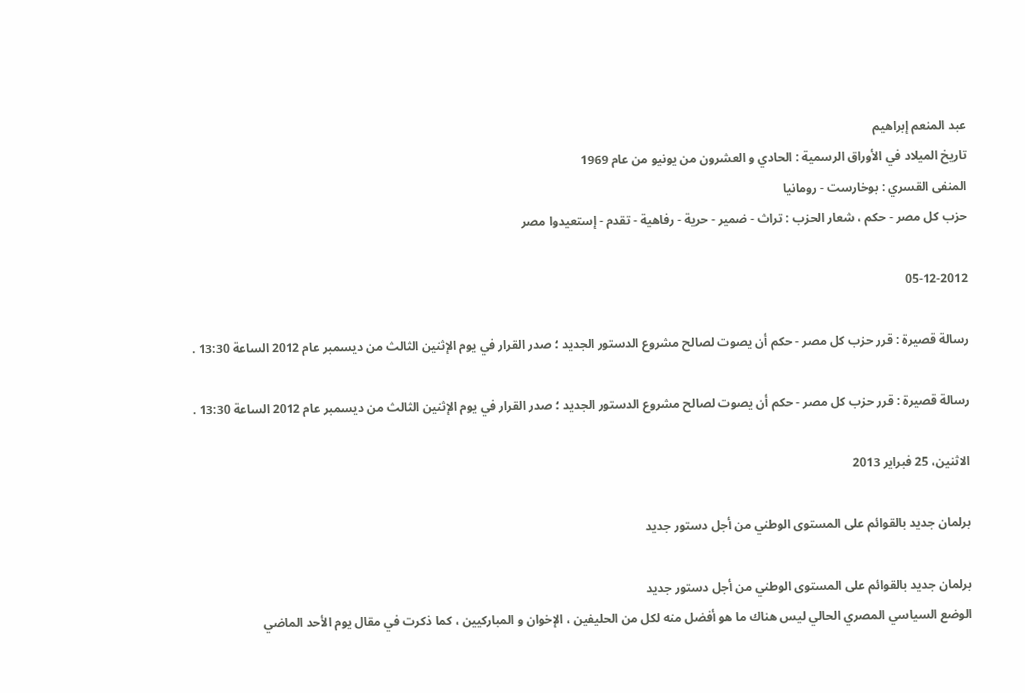عبد المنعم إبراهيم
تاريخ الميلاد في الأوراق الرسمية : الحادي و العشرون من يونيو من عام 1969
المنفى القسري : بوخارست - رومانيا
حزب كل مصر - حكم ، شعار الحزب : تراث - ضمير - حرية - رفاهية - تقدم - إستعيدوا مصر

05-12-2012

رسالة قصيرة : قرر حزب كل مصر - حكم أن يصوت لصالح مشروع الدستور الجديد ؛ صدر القرار في يوم الإثنين الثالث من ديسمبر عام 2012 الساعة 13:30 .

رسالة قصيرة : قرر حزب كل مصر - حكم أن يصوت لصالح مشروع الدستور الجديد ؛ صدر القرار في يوم الإثنين الثالث من ديسمبر عام 2012 الساعة 13:30 .

الاثنين، 25 فبراير 2013

برلمان جديد بالقوائم على المستوى الوطني من أجل دستور جديد

برلمان جديد بالقوائم على المستوى الوطني من أجل دستور جديد
الوضع السياسي المصري الحالي ليس هناك ما هو أفضل منه لكل من الحليفين ، الإخوان و المباركيين ، كما ذكرت في مقال يوم الأحد الماضي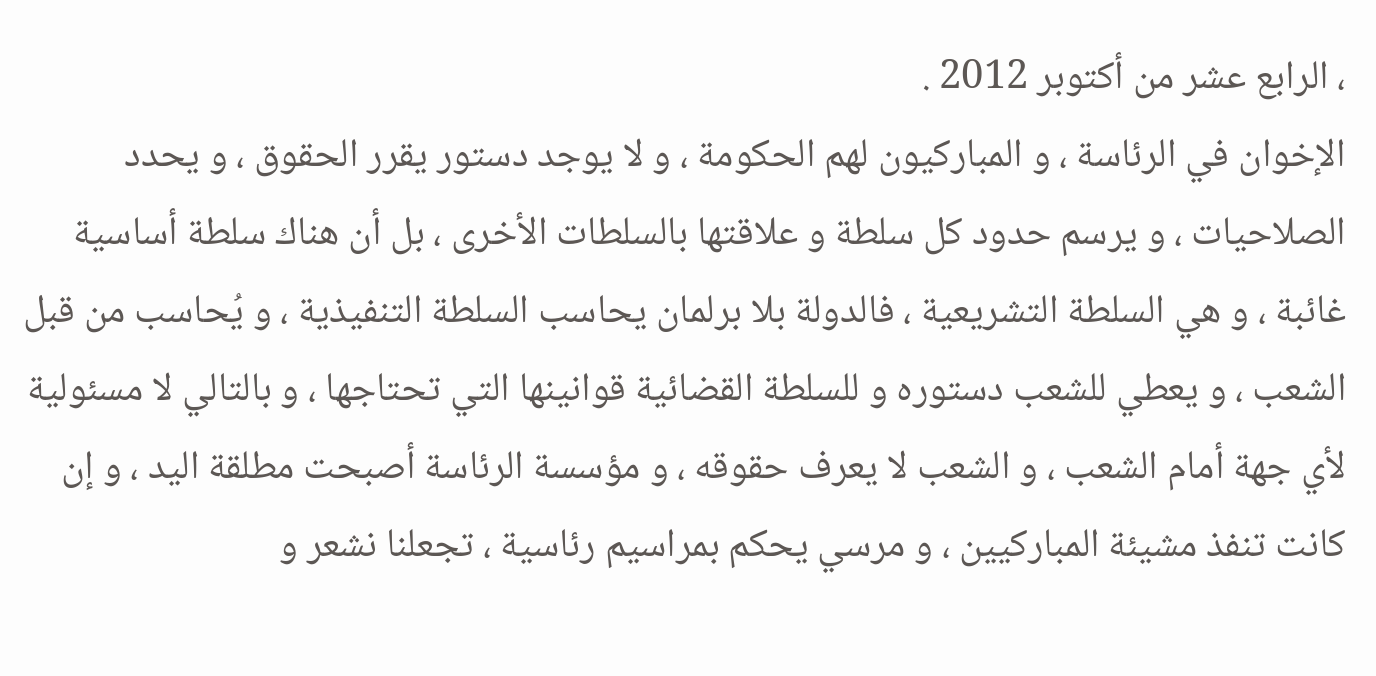، الرابع عشر من أكتوبر 2012 .
الإخوان في الرئاسة ، و المباركيون لهم الحكومة ، و لا يوجد دستور يقرر الحقوق ، و يحدد الصلاحيات ، و يرسم حدود كل سلطة و علاقتها بالسلطات الأخرى ، بل أن هناك سلطة أساسية غائبة ، و هي السلطة التشريعية ، فالدولة بلا برلمان يحاسب السلطة التنفيذية ، و يُحاسب من قبل الشعب ، و يعطي للشعب دستوره و للسلطة القضائية قوانينها التي تحتاجها ، و بالتالي لا مسئولية لأي جهة أمام الشعب ، و الشعب لا يعرف حقوقه ، و مؤسسة الرئاسة أصبحت مطلقة اليد ، و إن كانت تنفذ مشيئة المباركيين ، و مرسي يحكم بمراسيم رئاسية ، تجعلنا نشعر و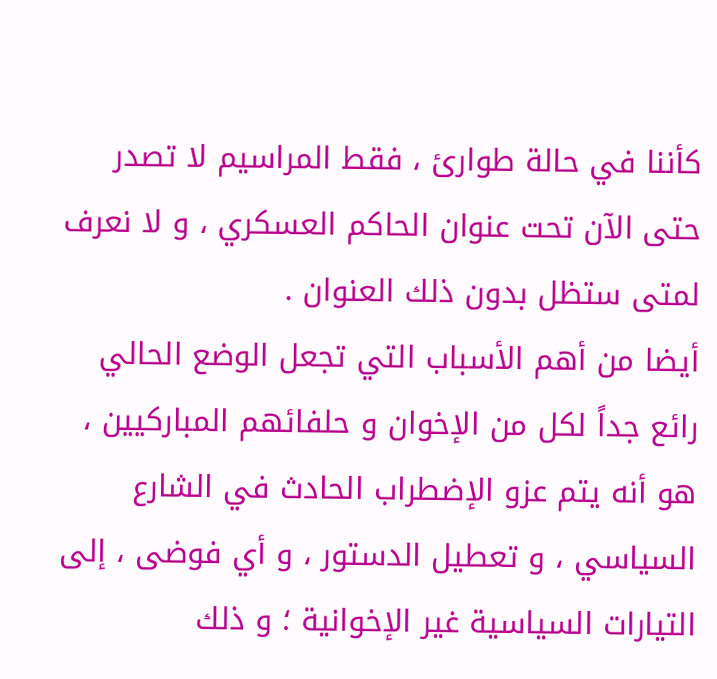كأننا في حالة طوارئ ، فقط المراسيم لا تصدر حتى الآن تحت عنوان الحاكم العسكري ، و لا نعرف لمتى ستظل بدون ذلك العنوان .
أيضا من أهم الأسباب التي تجعل الوضع الحالي رائع جداً لكل من الإخوان و حلفائهم المباركيين ، هو أنه يتم عزو الإضطراب الحادث في الشارع السياسي ، و تعطيل الدستور ، و أي فوضى ، إلى التيارات السياسية غير الإخوانية ؛ و ذلك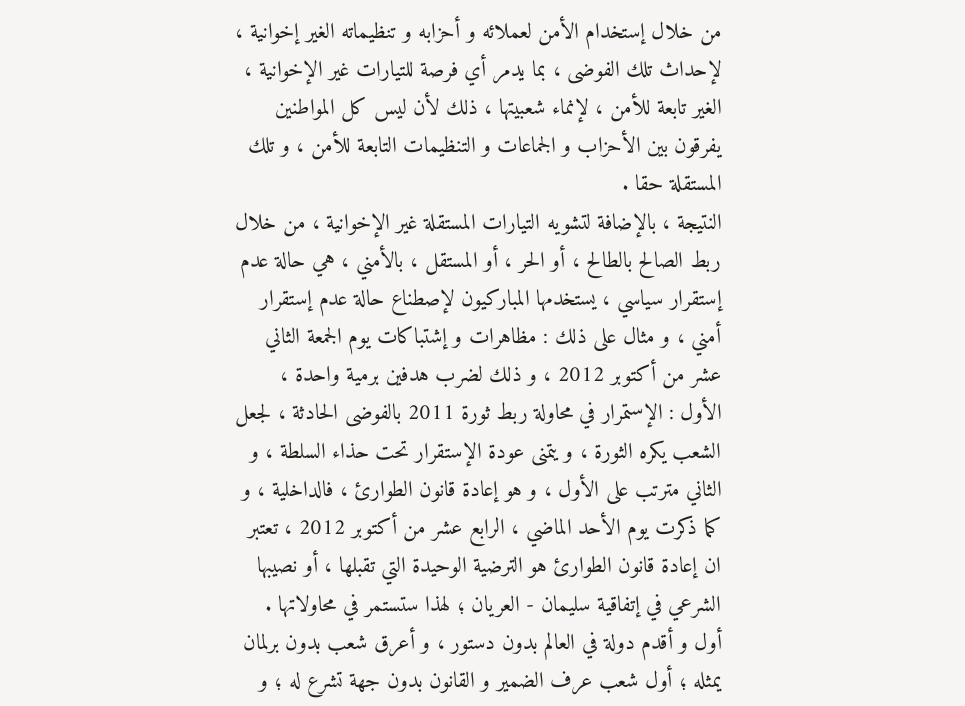من خلال إستخدام الأمن لعملائه و أحزابه و تنظيماته الغير إخوانية ، لإحداث تلك الفوضى ، بما يدمر أي فرصة للتيارات غير الإخوانية ، الغير تابعة للأمن ، لإنماء شعبيتها ، ذلك لأن ليس كل المواطنين يفرقون بين الأحزاب و الجماعات و التنظيمات التابعة للأمن ، و تلك المستقلة حقا .
النتيجة ، بالإضافة لتشويه التيارات المستقلة غير الإخوانية ، من خلال ربط الصالح بالطالح ، أو الحر ، أو المستقل ، بالأمني ، هي حالة عدم إستقرار سياسي ، يستخدمها المباركيون لإصطناع حالة عدم إستقرار أمني ، و مثال على ذلك : مظاهرات و إشتباكات يوم الجمعة الثاني عشر من أكتوبر 2012 ، و ذلك لضرب هدفين برمية واحدة ، الأول : الإستمرار في محاولة ربط ثورة 2011 بالفوضى الحادثة ، لجعل الشعب يكره الثورة ، و يتمنى عودة الإستقرار تحت حذاء السلطة ، و الثاني مترتب على الأول ، و هو إعادة قانون الطوارئ ، فالداخلية ، و كما ذكرت يوم الأحد الماضي ، الرابع عشر من أكتوبر 2012 ، تعتبر ان إعادة قانون الطوارئ هو الترضية الوحيدة التي تقبلها ، أو نصيبها الشرعي في إتفاقية سليمان - العريان ؛ لهذا ستستمر في محاولاتها .
أول و أقدم دولة في العالم بدون دستور ، و أعرق شعب بدون برلمان يمثله ؛ أول شعب عرف الضمير و القانون بدون جهة تشرع له ؛ و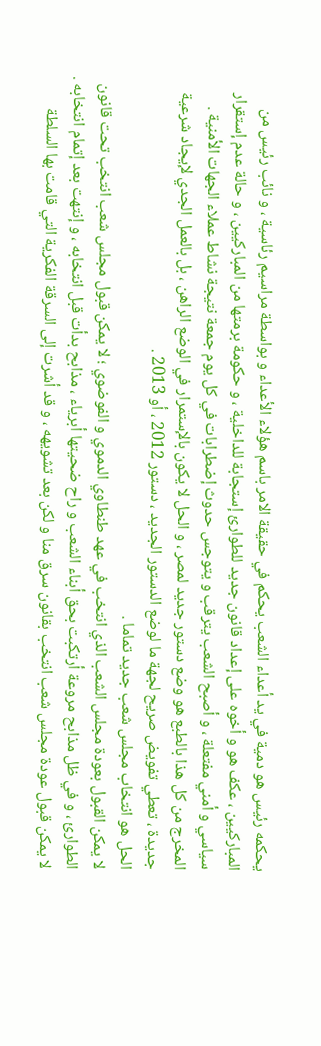يحكمه رئيس هو دمية في يد أعداء الشعب يحكم في حقيقة الامر باسم هؤلاء الأعداء و بواسطة مراسيم رئاسية ، و نائب رئيس من المباركيين ، عكف هو و أخوه على إعداد قانون جديد للطوارئ إستجابة للداخلية ، و حكومة برمتها من المباركيين ، و حالة عدم إستقرار سياسي و أمني مفتعلة ، و أصبح الشعب يترقب و يتوجس حدوث إضطرابات في كل يوم جمعة نتيجة نشاط عملاء الجهات الأمنية .
المخرج من كل هذا بالطبع هو وضع دستور جديد لمصر ، و الحل لا يكون بالإستمرار في الوضع الراهن ، بل بالعمل الجدي لإيجاد شرعية جديدة ، تعطي تفويض صريح لجهة ما لوضع الدستور الجديد ، دستور 2012 ، أو 2013 .
الحل هو انتخاب مجلس شعب جديد تماما .
لا يمكن القبول بعودة مجلس الشعب الذي انتخب في عهد طنطاوي الدموي و الفوضوي ؛ لا يمكن قبول مجلس شعب انتخب تحت قانون الطوارئ ، و في ظل مذابح مروعة أرتكبت بحق أبناء الشعب و راح ضحيتها أبرياء ، مذابح بدأت قبل انتخابه ، و إنتهت بعد إتمام انتخابه .
لا يمكن قبول عودة مجلس شعب انتخب بقانون سرق منا و لكن بعد تشويهه ، و قد أشرت إلى السرقة الفكرية التي قامت بها السلطة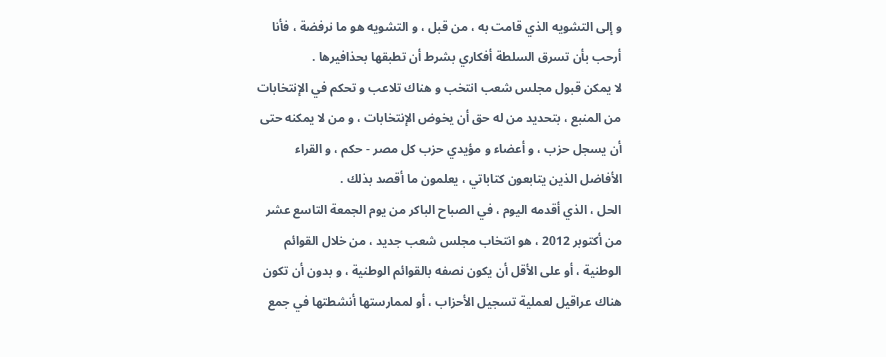و إلى التشويه الذي قامت به ، من قبل ، و التشويه هو ما نرفضة ، فأنا أرحب بأن تسرق السلطة أفكاري بشرط أن تطبقها بحذافيرها .
لا يمكن قبول مجلس شعب انتخب و هناك تلاعب و تحكم في الإنتخابات من المنبع ، بتحديد من له حق أن يخوض الإنتخابات ، و من لا يمكنه حتى أن يسجل حزب ، و أعضاء و مؤيدي حزب كل مصر - حكم ، و القراء الأفاضل الذين يتابعون كتاباتي ، يعلمون ما أقصد بذلك .
الحل ، الذي أقدمه اليوم ، في الصباح الباكر من يوم الجمعة التاسع عشر من أكتوبر 2012 ، هو انتخاب مجلس شعب جديد ، من خلال القوائم الوطنية ، أو على الأقل أن يكون نصفه بالقوائم الوطنية ، و بدون أن تكون هناك عراقيل لعملية تسجيل الأحزاب ، أو لممارستها أنشطتها في جمع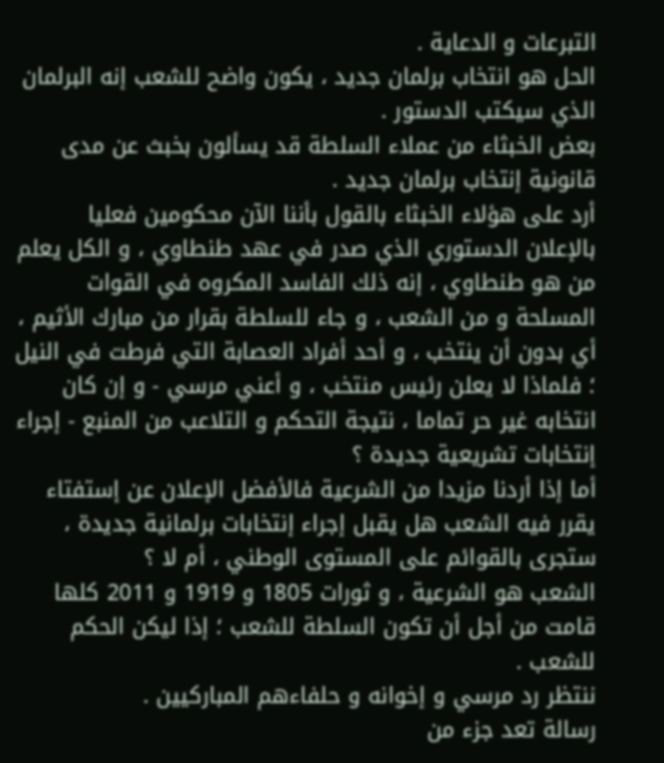التبرعات و الدعاية .
الحل هو انتخاب برلمان جديد ، يكون واضح للشعب إنه البرلمان الذي سيكتب الدستور .
بعض الخبثاء من عملاء السلطة قد يسألون بخبث عن مدى قانونية إنتخاب برلمان جديد .
أرد على هؤلاء الخبثاء بالقول بأننا الآن محكومين فعليا بالإعلان الدستوري الذي صدر في عهد طنطاوي ، و الكل يعلم من هو طنطاوي ، إنه ذلك الفاسد المكروه في القوات المسلحة و من الشعب ، و جاء للسلطة بقرار من مبارك الأثيم ، أي بدون أن ينتخب ، و أحد أفراد العصابة التي فرطت في النيل ؛ فلماذا لا يعلن رئيس منتخب ، و أعني مرسي - و إن كان انتخابه غير حر تماما ، نتيجة التحكم و التلاعب من المنبع - إجراء إنتخابات تشريعية جديدة ؟
أما إذا أردنا مزيدا من الشرعية فالأفضل الإعلان عن إستفتاء يقرر فيه الشعب هل يقبل إجراء إنتخابات برلمانية جديدة ، ستجرى بالقوائم على المستوى الوطني ، أم لا ؟
الشعب هو الشرعية ، و ثورات 1805 و 1919 و 2011 كلها قامت من أجل أن تكون السلطة للشعب ؛ إذا ليكن الحكم للشعب .
ننتظر رد مرسي و إخوانه و حلفاءهم المباركيين .
رسالة تعد جزء من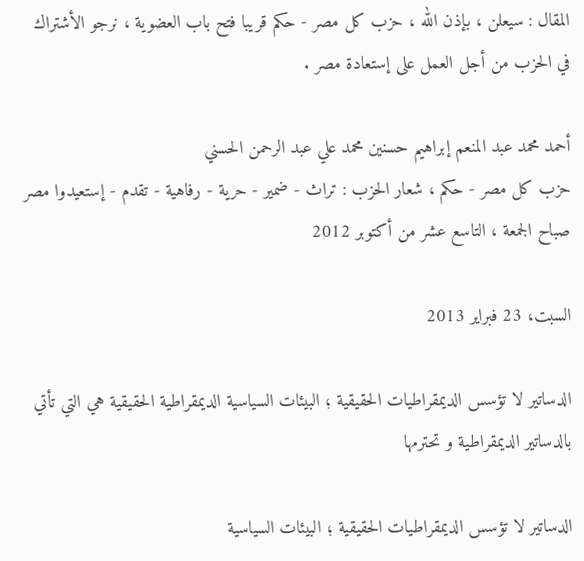المقال : سيعلن ، بإذن الله ، حزب كل مصر - حكم قريبا فتح باب العضوية ، نرجو الأشتراك في الحزب من أجل العمل على إستعادة مصر .

أحمد محمد عبد المنعم إبراهيم حسنين محمد علي عبد الرحمن الحسني
حزب كل مصر - حكم ، شعار الحزب : تراث - ضمير - حرية - رفاهية - تقدم - إستعيدوا مصر
صباح الجمعة ، التاسع عشر من أكتوبر 2012

السبت، 23 فبراير 2013

الدساتير لا تؤسس الديمقراطيات الحقيقية ؛ البيئات السياسية الديمقراطية الحقيقية هي التي تأتي بالدساتير الديمقراطية و تحترمها

الدساتير لا تؤسس الديمقراطيات الحقيقية ؛ البيئات السياسية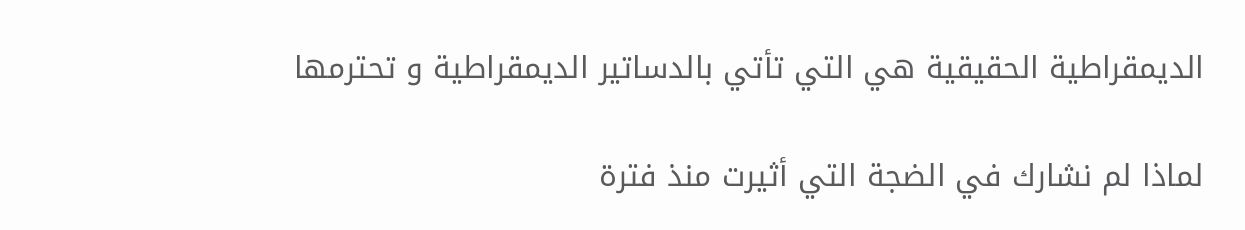الديمقراطية الحقيقية هي التي تأتي بالدساتير الديمقراطية و تحترمها

لماذا لم نشارك في الضجة التي أثيرت منذ فترة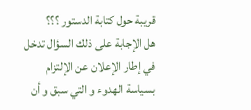قريبة حول كتابة الدستور ؟؟؟
هل الإجابة على ذلك السؤال تدخل في إطار الإعلان عن الإلتزام بسياسة الهدوء و التي سبق و أن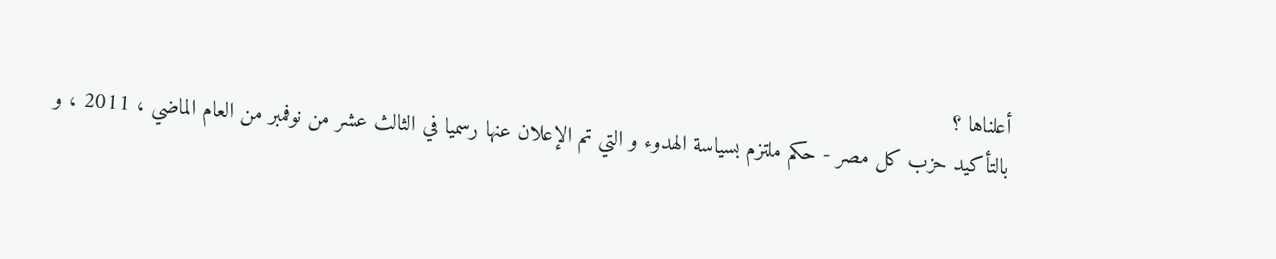أعلناها ؟
بالتأكيد حزب كل مصر - حكم ملتزم بسياسة الهدوء و التي تم الإعلان عنها رسميا في الثالث عشر من نوفمبر من العام الماضي ، 2011 ، و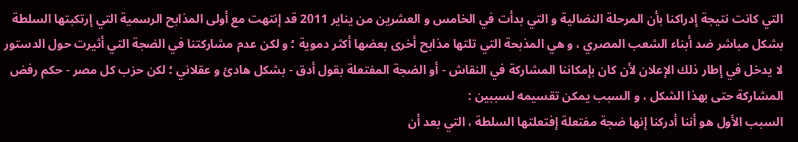التي كانت نتيجة إدراكنا بأن المرحلة النضالية و التي بدأت في الخامس و العشرين من يناير 2011 قد إنتهت مع أولى المذابح الرسمية التي إرتكبتها السلطة بشكل مباشر ضد أبناء الشعب المصري ، و هي المذبحة التي تلتها مذابح أخرى بعضها أكثر دموية ؛ و لكن عدم مشاركتنا في الضجة التي أثيرت حول الدستور لا يدخل في إطار ذلك الإعلان لأن كان بإمكاننا المشاركة في النقاش - أو الضجة المفتعلة بقول أدق - بشكل هادئ و عقلاني ؛ لكن حزب كل مصر - حكم رفض المشاركة حتى بهذا الشكل ، و السبب يمكن تقسيمه لسببين :
السبب الأول هو أننا أدركنا إنها ضجة مفتعلة إفتعلتها السلطة ، التي بعد أن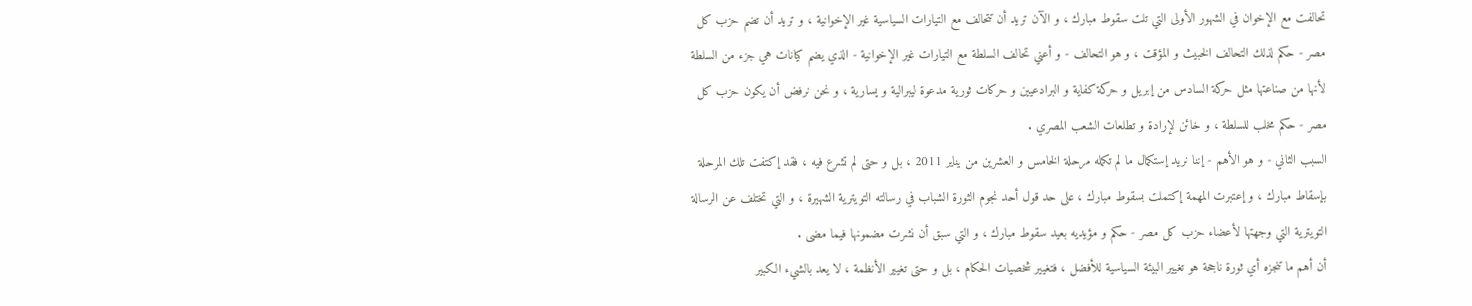تحالفت مع الإخوان في الشهور الأولى التي تلت سقوط مبارك ، و الآن تريد أن تتحالف مع التيارات السياسية غير الإخوانية ، و تريد أن تضم حزب كل مصر - حكم لذلك التحالف الخبيث و المؤقت ، و هو التحالف - و أعني تحالف السلطة مع التيارات غير الإخوانية - الذي يضم كيانات هي جزء من السلطة لأنها من صناعتها مثل حركة السادس من إبريل و حركة كفاية و البرادعيين و حركات ثورية مدعوة ليبرالية و يسارية ، و نحن نرفض أن يكون حزب كل مصر - حكم مخلب للسلطة ، و خائن لإرادة و تطلعات الشعب المصري .
السبب الثاني - و هو الأهم - إننا نريد إستكمال ما لم تكمله مرحلة الخامس و العشرين من يناير 2011 ، بل و حتى لم تشرع فيه ، فقد إكتفت تلك المرحلة بإسقاط مبارك ، و إعتبرت المهمة إكتملت بسقوط مبارك ، على حد قول أحد نجوم الثورة الشباب في رسالته التويترية الشهيرة ، و التي تختلف عن الرسالة التويترية التي وجهتها لأعضاء حزب كل مصر - حكم و مؤيديه بعيد سقوط مبارك ، و التي سبق أن نشرت مضمونها فيما مضى .
أن أهم ما تنجزه أي ثورة ناجحة هو تغيير البيئة السياسية للأفضل ، فتغيير شخصيات الحكام ، بل و حتى تغيير الأنظمة ، لا يعد بالشيء الكبير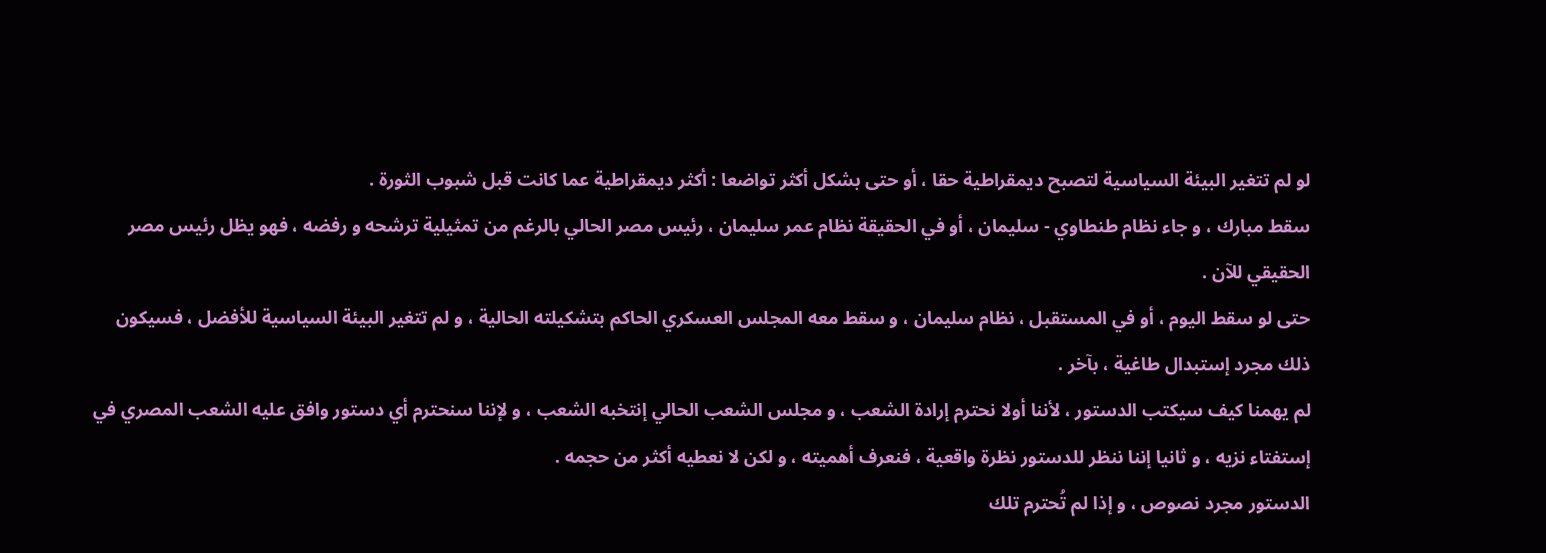لو لم تتغير البيئة السياسية لتصبح ديمقراطية حقا ، أو حتى بشكل أكثر تواضعا : أكثر ديمقراطية عما كانت قبل شبوب الثورة .
سقط مبارك ، و جاء نظام طنطاوي - سليمان ، أو في الحقيقة نظام عمر سليمان ، رئيس مصر الحالي بالرغم من تمثيلية ترشحه و رفضه ، فهو يظل رئيس مصر الحقيقي للآن .
حتى لو سقط اليوم ، أو في المستقبل ، نظام سليمان ، و سقط معه المجلس العسكري الحاكم بتشكيلته الحالية ، و لم تتغير البيئة السياسية للأفضل ، فسيكون ذلك مجرد إستبدال طاغية ، بآخر .
لم يهمنا كيف سيكتب الدستور ، لأننا أولا نحترم إرادة الشعب ، و مجلس الشعب الحالي إنتخبه الشعب ، و لإننا سنحترم أي دستور وافق عليه الشعب المصري في إستفتاء نزيه ، و ثانيا إننا ننظر للدستور نظرة واقعية ، فنعرف أهميته ، و لكن لا نعطيه أكثر من حجمه .
الدستور مجرد نصوص ، و إذا لم تُحترم تلك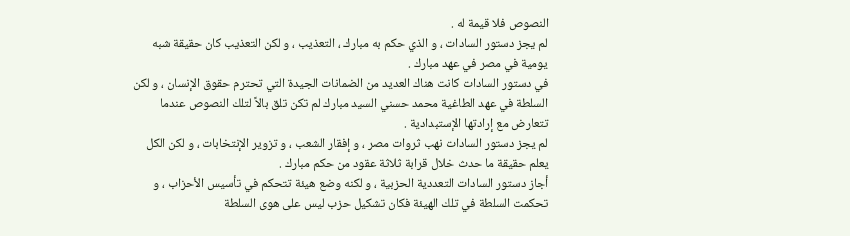النصوص فلا قيمة له .
لم يجز دستور السادات ، و الذي حكم به مبارك ، التعذيب ، و لكن التعذيب كان حقيقة شبه يومية في مصر في عهد مبارك .
في دستور السادات كانت هناك العديد من الضمانات الجيدة التي تحترم حقوق الإنسان ، و لكن السلطة في عهد الطاغية محمد حسني السيد مبارك لم تكن تلق بالاً لتلك النصوص عندما تتعارض مع إرادتها الإستبدادية .
لم يجز دستور السادات نهب ثروات مصر ، و إفقار الشعب ، و تزوير الإنتخابات ، و لكن الكل يعلم حقيقة ما حدث خلال قرابة ثلاثة عقود من حكم مبارك .
أجاز دستور السادات التعددية الحزبية ، و لكنه وضع هيئة تتحكم في تأسيس الأحزاب ، و تحكمت السلطة في تلك الهيئة فكان تشكيل حزب ليس على هوى السلطة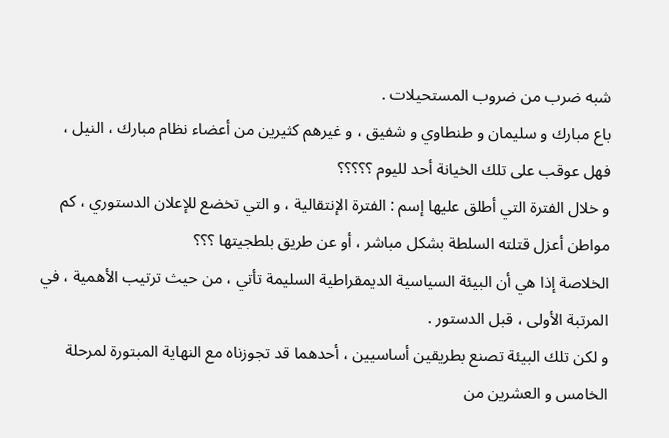شبه ضرب من ضروب المستحيلات .
باع مبارك و سليمان و طنطاوي و شفيق ، و غيرهم كثيرين من أعضاء نظام مبارك ، النيل ، فهل عوقب على تلك الخيانة أحد لليوم ؟؟؟؟؟
و خلال الفترة التي أطلق عليها إسم : الفترة الإنتقالية ، و التي تخضع للإعلان الدستوري ، كم مواطن أعزل قتلته السلطة بشكل مباشر ، أو عن طريق بلطجيتها ؟؟؟
الخلاصة إذا هي أن البيئة السياسية الديمقراطية السليمة تأتي ، من حيث ترتيب الأهمية ، في المرتبة الأولى ، قبل الدستور .
و لكن تلك البيئة تصنع بطريقين أساسيين ، أحدهما قد تجوزناه مع النهاية المبتورة لمرحلة الخامس و العشرين من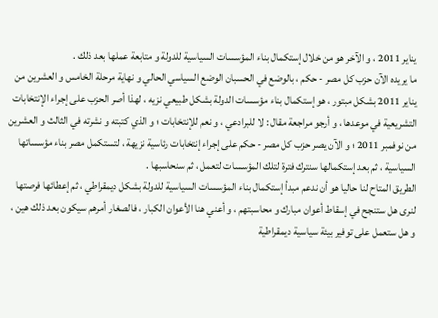يناير 2011 ، و الآخر هو من خلال إستكمال بناء المؤسسات السياسية للدولة و متابعة عملها بعد ذلك .
ما يريده الآن حزب كل مصر - حكم ، بالوضع في الحسبان الوضع السياسي الحالي و نهاية مرحلة الخامس و العشرين من يناير 2011 بشكل مبتور ، هو إستكمال بناء مؤسسات الدولة بشكل طبيعي نزيه ، لهذا أصر الحزب على إجراء الإنتخابات التشريعية في موعدها ، و أرجو مراجعة مقال : لا للبرادعي ، و نعم للإنتخابات ؛ و الذي كتبته و نشرته في الثالث و العشرين من نوفمبر 2011 ؛ و الآن يصر حزب كل مصر - حكم على إجراء إنتخابات رئاسية نزيهة ، لتستكمل مصر بناء مؤسساتها السياسية ، ثم بعد إستكمالها سنترك فترة لتلك المؤسسات لتعمل ، ثم سنحاسبها .
الطريق المتاح لنا حاليا هو أن ندعم مبدأ إستكمال بناء المؤسسات السياسية للدولة بشكل ديمقراطي ، ثم إعطائها فرصتها لنرى هل ستنجح في إسقاط أعوان مبارك و محاسبتهم ، و أعني هنا الأعوان الكبار ، فالصغار أمرهم سيكون بعد ذلك هين ، و هل ستعمل على توفير بيئة سياسية ديمقراطية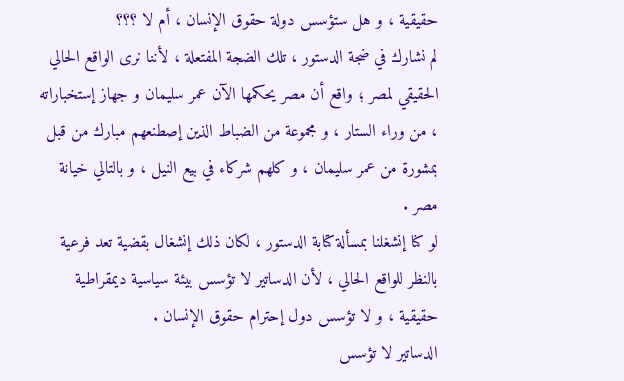حقيقية ، و هل ستؤسس دولة حقوق الإنسان ، أم لا ؟؟؟
لم نشارك في ضجة الدستور ، تلك الضجة المفتعلة ، لأننا نرى الواقع الحالي الحقيقي لمصر ؛ واقع أن مصر يحكمها الآن عمر سليمان و جهاز إستخباراته ، من وراء الستار ، و مجموعة من الضباط الذين إصطنعهم مبارك من قبل بمشورة من عمر سليمان ، و كلهم شركاء في بيع النيل ، و بالتالي خيانة مصر .
لو كنا إنشغلنا بمسألة كتابة الدستور ، لكان ذلك إنشغال بقضية تعد فرعية بالنظر للواقع الحالي ، لأن الدساتير لا تؤسس بيئة سياسية ديمقراطية حقيقية ، و لا تؤسس دول إحترام حقوق الإنسان .
الدساتير لا تؤسس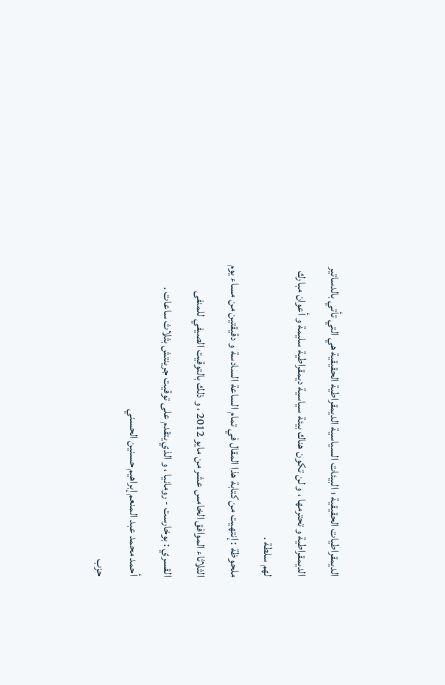الديمقراطيات الحقيقية ؛ البيئات السياسية الديمقراطية الحقيقية هي التي تأتي بالدساتير الديمقراطية و تحترمها ، و لن تكون هناك بيئة سياسية ديمقراطية سليمة و أعوان مبارك لهم سلطة .
ملحوظة : إنتهيت من كتابة هذا المقال في تمام الساعة السادسة و دقيقتين من مساء يوم الثلاثاء الموافق الخامس عشر من مايو 2012 ، و ذلك بالتوقيت الصيفي للمنفى القسري : بوخارست - رومانيا ، و الذي يتقدم على توقيت جرينتش بثلاث ساعات .
أحمد محمد عبد المنعم إبراهيم حسنين الحسني
حزب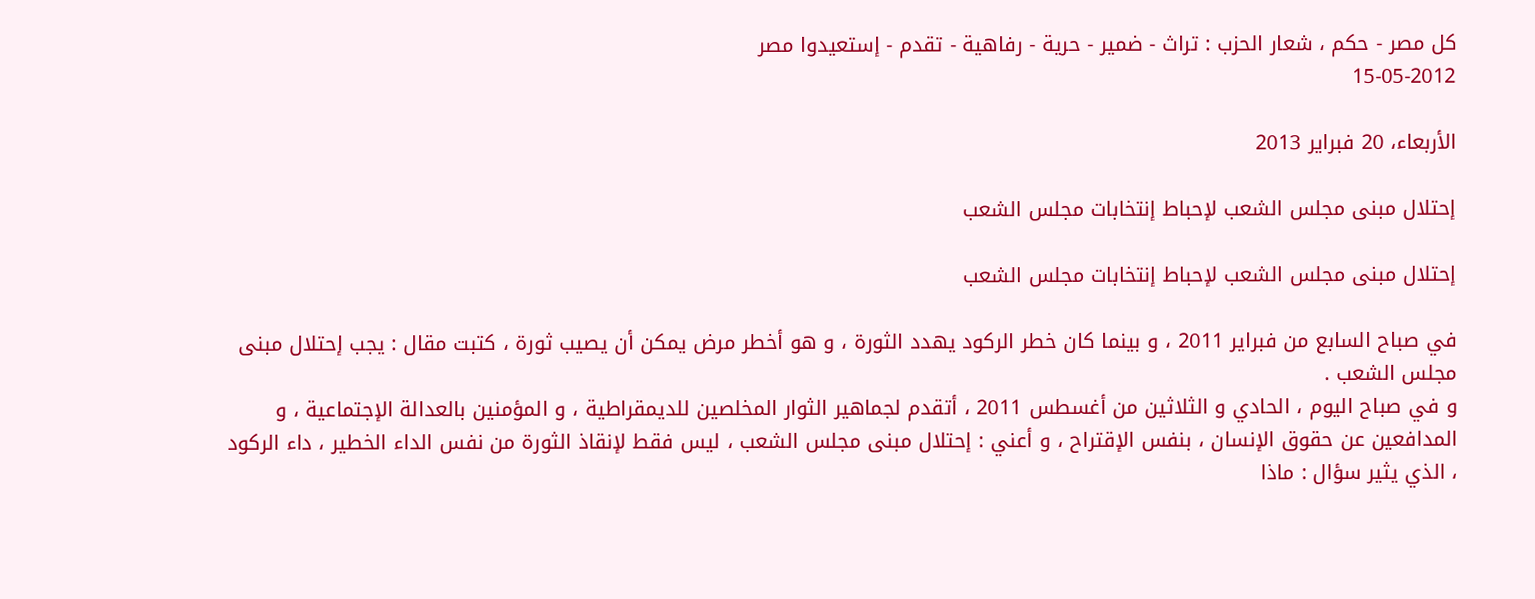كل مصر - حكم ، شعار الحزب : تراث - ضمير - حرية - رفاهية - تقدم - إستعيدوا مصر
15-05-2012

الأربعاء، 20 فبراير 2013

إحتلال مبنى مجلس الشعب لإحباط إنتخابات مجلس الشعب

إحتلال مبنى مجلس الشعب لإحباط إنتخابات مجلس الشعب

في صباح السابع من فبراير 2011 ، و بينما كان خطر الركود يهدد الثورة ، و هو أخطر مرض يمكن أن يصيب ثورة ، كتبت مقال : يجب إحتلال مبنى مجلس الشعب .
و في صباح اليوم ، الحادي و الثلاثين من أغسطس 2011 ، أتقدم لجماهير الثوار المخلصين للديمقراطية ، و المؤمنين بالعدالة الإجتماعية ، و المدافعين عن حقوق الإنسان ، بنفس الإقتراح ، و أعني : إحتلال مبنى مجلس الشعب ، ليس فقط لإنقاذ الثورة من نفس الداء الخطير ، داء الركود ، الذي يثير سؤال : ماذا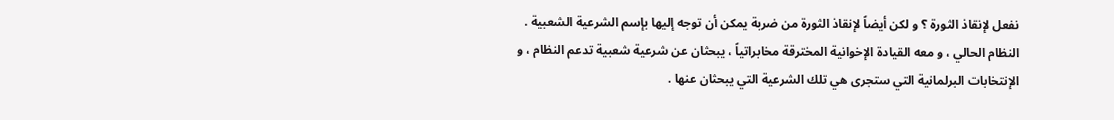نفعل لإنقاذ الثورة ؟ و لكن أيضاً لإنقاذ الثورة من ضربة يمكن أن توجه إليها بإسم الشرعية الشعبية .
النظام الحالي ، و معه القيادة الإخوانية المخترقة مخابراتياً ، يبحثان عن شرعية شعبية تدعم النظام ، و الإنتخابات البرلمانية التي ستجرى هي تلك الشرعية التي يبحثان عنها .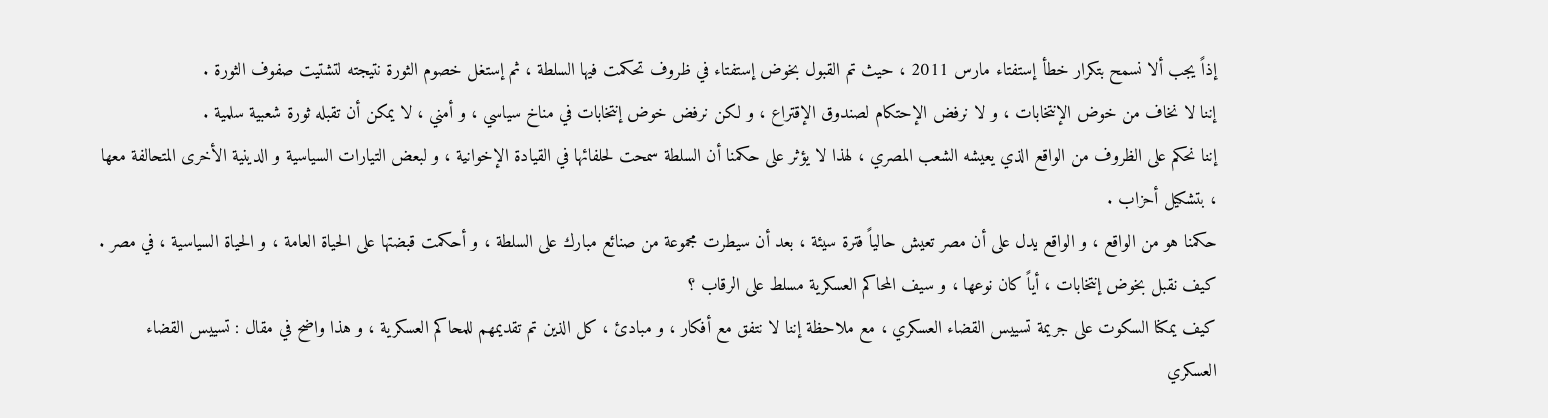إذاً يجب ألا نسمح بتكرار خطأ إستفتاء مارس 2011 ، حيث تم القبول بخوض إستفتاء في ظروف تحكمت فيها السلطة ، ثم إستغل خصوم الثورة نتيجته لتشتيت صفوف الثورة .
إننا لا نخاف من خوض الإنتخابات ، و لا نرفض الإحتكام لصندوق الإقتراع ، و لكن نرفض خوض إنتخابات في مناخ سياسي ، و أمني ، لا يمكن أن تقبله ثورة شعبية سلمية .
إننا نحكم على الظروف من الواقع الذي يعيشه الشعب المصري ، لهذا لا يؤثر على حكمنا أن السلطة سمحت لحلفائها في القيادة الإخوانية ، و لبعض التيارات السياسية و الدينية الأخرى المتحالفة معها ، بتشكيل أحزاب .
حكمنا هو من الواقع ، و الواقع يدل على أن مصر تعيش حالياً فترة سيئة ، بعد أن سيطرت مجموعة من صنائع مبارك على السلطة ، و أحكمت قبضتها على الحياة العامة ، و الحياة السياسية ، في مصر .
كيف نقبل بخوض إنتخابات ، أياً كان نوعها ، و سيف المحاكم العسكرية مسلط على الرقاب ؟
كيف يمكنا السكوت على جريمة تسييس القضاء العسكري ، مع ملاحظة إننا لا نتفق مع أفكار ، و مبادئ ، كل الذين تم تقديمهم للمحاكم العسكرية ، و هذا واضح في مقال : تسييس القضاء العسكري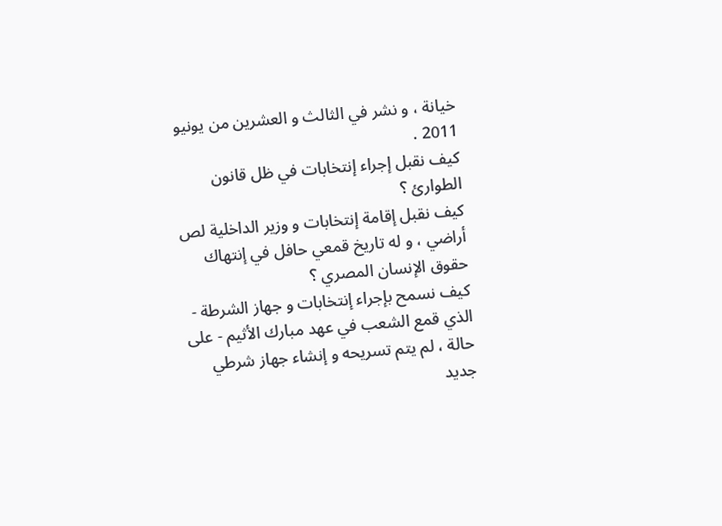خيانة ، و نشر في الثالث و العشرين من يونيو 2011 .
كيف نقبل إجراء إنتخابات في ظل قانون الطوارئ ؟
كيف نقبل إقامة إنتخابات و وزير الداخلية لص أراضي ، و له تاريخ قمعي حافل في إنتهاك حقوق الإنسان المصري ؟
كيف نسمح بإجراء إنتخابات و جهاز الشرطة - الذي قمع الشعب في عهد مبارك الأثيم - على حالة ، لم يتم تسريحه و إنشاء جهاز شرطي جديد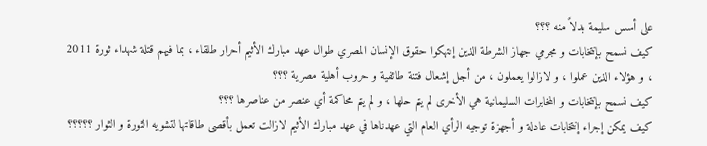على أسس سليمة بدلاً منه ؟؟؟
كيف نسمح بإنتخابات و مجرمي جهاز الشرطة الذين إنتهكوا حقوق الإنسان المصري طوال عهد مبارك الأثيم أحرار طلقاء ، بما فيهم قتلة شهداء ثورة 2011 ، و هؤلاء الذين عملوا ، و لازالوا يعملون ، من أجل إشعال فتنة طائفية و حروب أهلية مصرية ؟؟؟
كيف نسمح بإنتخابات و المخابرات السليمانية هي الأخرى لم يتم حلها ، و لم يتم محاكمة أي عنصر من عناصرها ؟؟؟
كيف يمكن إجراء إنتخابات عادلة و أجهزة توجيه الرأي العام التي عهدناها في عهد مبارك الأثيم لازالت تعمل بأقصى طاقاتها لتشويه الثورة و الثوار ؟؟؟؟؟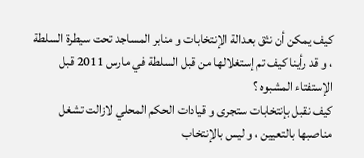كيف يمكن أن نثق بعدالة الإنتخابات و منابر المساجد تحت سيطرة السلطة ، و قد رأينا كيف تم إستغلالها من قبل السلطة في مارس 2011 قبل الإستفتاء المشبوه ؟
كيف نقبل بإنتخابات ستجرى و قيادات الحكم المحلي لازالت تشغل مناصبها بالتعيين ، و ليس بالإنتخاب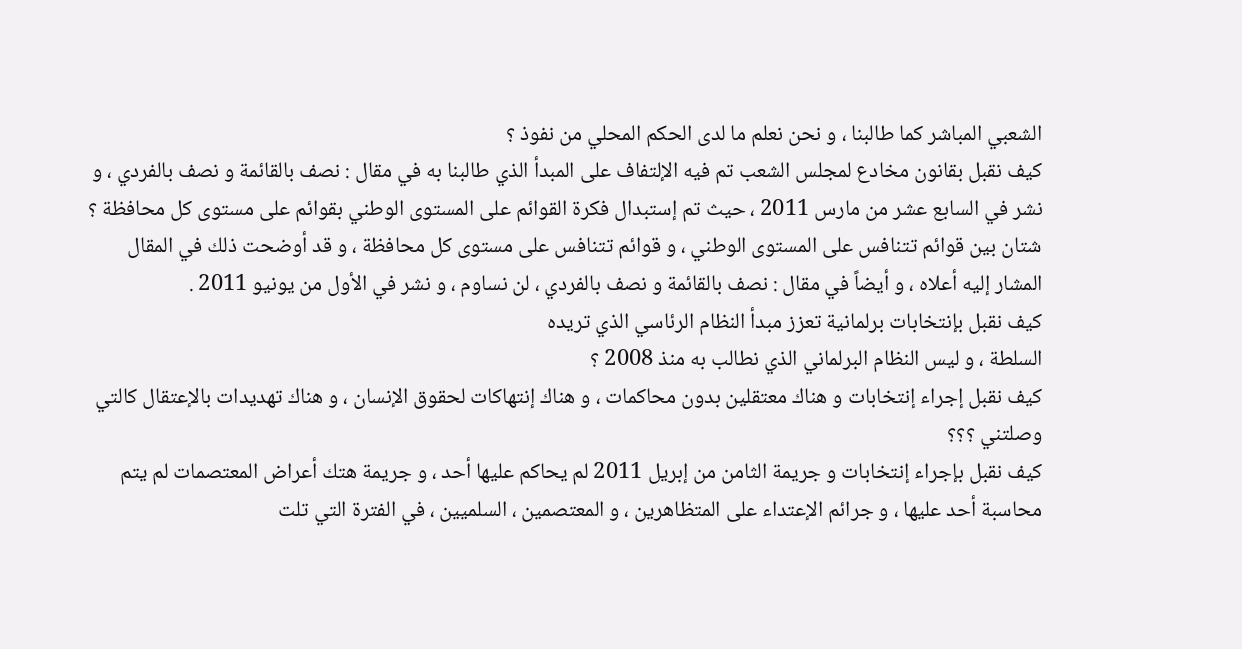الشعبي المباشر كما طالبنا ، و نحن نعلم ما لدى الحكم المحلي من نفوذ ؟
كيف نقبل بقانون مخادع لمجلس الشعب تم فيه الإلتفاف على المبدأ الذي طالبنا به في مقال : نصف بالقائمة و نصف بالفردي ، و نشر في السابع عشر من مارس 2011 ، حيث تم إستبدال فكرة القوائم على المستوى الوطني بقوائم على مستوى كل محافظة ؟
شتان بين قوائم تتنافس على المستوى الوطني ، و قوائم تتنافس على مستوى كل محافظة ، و قد أوضحت ذلك في المقال المشار إليه أعلاه ، و أيضاً في مقال : نصف بالقائمة و نصف بالفردي ، لن نساوم ، و نشر في الأول من يونيو 2011 .
كيف نقبل بإنتخابات برلمانية تعزز مبدأ النظام الرئاسي الذي تريده
السلطة ، و ليس النظام البرلماني الذي نطالب به منذ 2008 ؟
كيف نقبل إجراء إنتخابات و هناك معتقلين بدون محاكمات ، و هناك إنتهاكات لحقوق الإنسان ، و هناك تهديدات بالإعتقال كالتي وصلتني ؟؟؟
كيف نقبل بإجراء إنتخابات و جريمة الثامن من إبريل 2011 لم يحاكم عليها أحد ، و جريمة هتك أعراض المعتصمات لم يتم محاسبة أحد عليها ، و جرائم الإعتداء على المتظاهرين ، و المعتصمين ، السلميين ، في الفترة التي تلت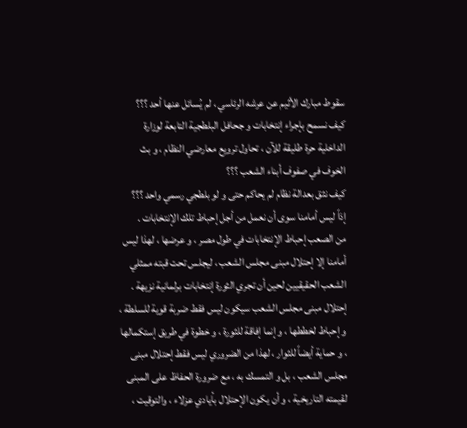سقوط مبارك الأثيم عن عرشه الرئاسي ، لم يُسائل عنها أحد ؟؟؟
كيف نسمح بإجراء إنتخابات و جحافل البلطجية التابعة لوزارة الداخلية حرة طليقة للآن ، تحاول ترويع معارضي النظام ، و بث الخوف في صفوف أبناء الشعب ؟؟؟
كيف نثق بعدالة نظام لم يحاكم حتى و لو بلطجي رسمي واحد ؟؟؟
إذاً ليس أمامنا سوى أن نعمل من أجل إحباط تلك الإنتخابات .
من الصعب إحباط الإنتخابات في طول مصر ، و عرضها ، لهذا ليس أمامنا إلا إحتلال مبنى مجلس الشعب ، ليجلس تحت قبته ممثلي الشعب الحقيقيين لحين أن تجري الثورة إنتخابات برلمانية نزيهة .
إحتلال مبنى مجلس الشعب سيكون ليس فقط ضربة قوية للسلطة ، و إحباط لخططها ، و إنما إفاقة للثورة ، و خطوة في طريق إستكمالها ، و حماية أيضاً للثوار ، لهذا من الضروري ليس فقط إحتلال مبنى مجلس الشعب ، بل و التمسك به ، مع ضرورة الحفاظ على المبنى لقيمته التاريخية ، و أن يكون الإحتلال بأيادي عزلاء ، والتوقيت ،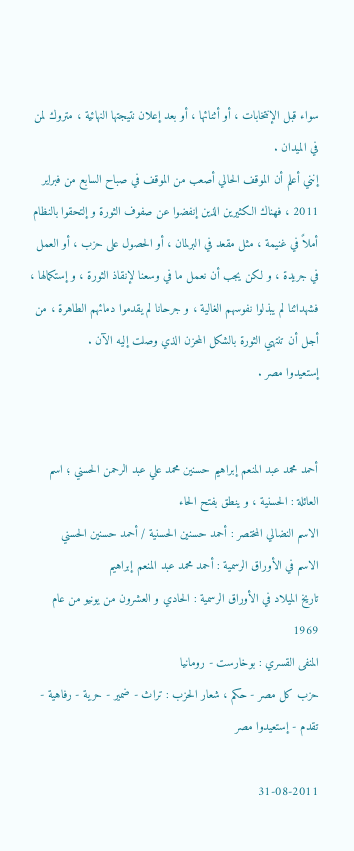سواء قبل الإنتخابات ، أو أثنائها ، أو بعد إعلان نتيجتها النهائية ، متروك لمن في الميدان .
إنني أعلم أن الموقف الحالي أصعب من الموقف في صباح السابع من فبراير 2011 ، فهناك الكثيرين الذين إنفضوا عن صفوف الثورة و إلتحقوا بالنظام أملاً في غنيمة ، مثل مقعد في البرلمان ، أو الحصول على حزب ، أو العمل في جريدة ، و لكن يجب أن نعمل ما في وسعنا لإنقاذ الثورة ، و إستكمالها ، فشهدائنا لم يبذلوا نفوسهم الغالية ، و جرحانا لم يقدموا دمائهم الطاهرة ، من أجل أن تنتهي الثورة بالشكل المحزن الذي وصلت إليه الآن .
إستعيدوا مصر .


أحمد محمد عبد المنعم إبراهيم حسنين محمد علي عبد الرحمن الحسني ؛ اسم العائلة : الحسنية ، و ينطق بفتح الحاء
الاسم النضالي المختصر : أحمد حسنين الحسنية / أحمد حسنين الحسني
الاسم في الأوراق الرسمية : أحمد محمد عبد المنعم إبراهيم
تاريخ الميلاد في الأوراق الرسمية : الحادي و العشرون من يونيو من عام 1969
المنفى القسري : بوخارست - رومانيا
حزب كل مصر - حكم ، شعار الحزب : تراث - ضمير - حرية - رفاهية - تقدم - إستعيدوا مصر

31-08-2011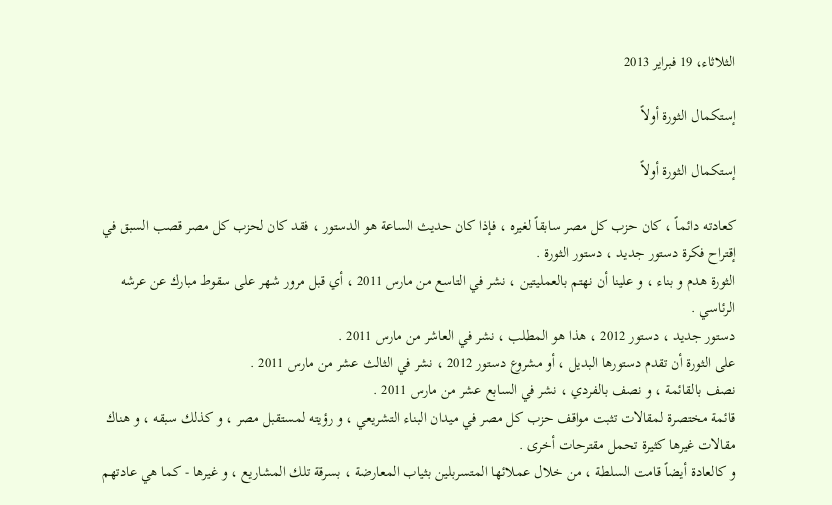الثلاثاء، 19 فبراير 2013

إستكمال الثورة أولاً

إستكمال الثورة أولاً

كعادته دائماً ، كان حزب كل مصر سابقاً لغيره ، فإذا كان حديث الساعة هو الدستور ، فقد كان لحزب كل مصر قصب السبق في إقتراح فكرة دستور جديد ، دستور الثورة .
الثورة هدم و بناء ، و علينا أن نهتم بالعمليتين ، نشر في التاسع من مارس 2011 ، أي قبل مرور شهر على سقوط مبارك عن عرشه الرئاسي .
دستور جديد ، دستور 2012 ، هذا هو المطلب ، نشر في العاشر من مارس 2011 .
على الثورة أن تقدم دستورها البديل ، أو مشروع دستور 2012 ، نشر في الثالث عشر من مارس 2011 .
نصف بالقائمة ، و نصف بالفردي ، نشر في السابع عشر من مارس 2011 .
قائمة مختصرة لمقالات تثبت مواقف حزب كل مصر في ميدان البناء التشريعي ، و رؤيته لمستقبل مصر ، و كذلك سبقه ، و هناك مقالات غيرها كثيرة تحمل مقترحات أخرى .
و كالعادة أيضاً قامت السلطة ، من خلال عملائها المتسربلين بثياب المعارضة ، بسرقة تلك المشاريع ، و غيرها - كما هي عادتهم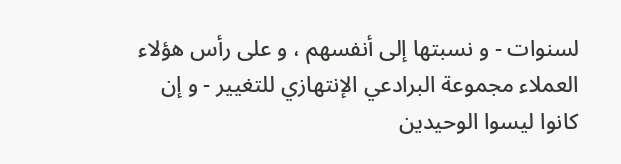لسنوات - و نسبتها إلى أنفسهم ، و على رأس هؤلاء العملاء مجموعة البرادعي الإنتهازي للتغيير - و إن كانوا ليسوا الوحيدين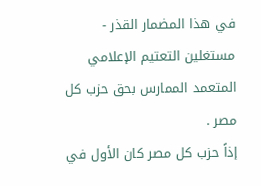في هذا المضمار القذر - مستغلين التعتيم الإعلامي المتعمد الممارس بحق حزب كل مصر .
إذاً حزب كل مصر كان الأول في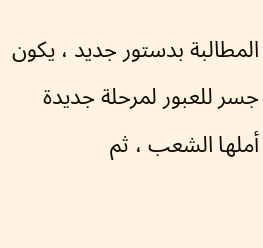المطالبة بدستور جديد ، يكون جسر للعبور لمرحلة جديدة أملها الشعب ، ثم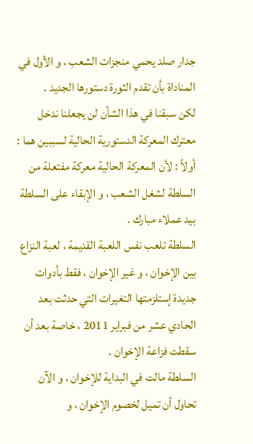جدار صلد يحمي منجزات الشعب ، و الأول في المناداة بأن تقدم الثورة دستورها الجديد .
لكن سبقنا في هذا الشأن لن يجعلنا ندخل معترك المعركة الدستورية الحالية لسببين هما :
أولاً : لأن المعركة الحالية معركة مفتعلة من السلطة لشغل الشعب ، و الإبقاء على السلطة بيد عملاء مبارك .
السلطة تلعب نفس اللعبة القديمة ، لعبة النزاع بين الإخوان ، و غير الإخوان ، فقط بأدوات جديدة إستلزمتها التغيرات التي حدثت بعد الحادي عشر من فبراير 2011 ، خاصة بعد أن سقطت فزاعة الإخوان .
السلطة مالت في البداية للإخوان ، و الآن تحاول أن تميل لخصوم الإخوان ، و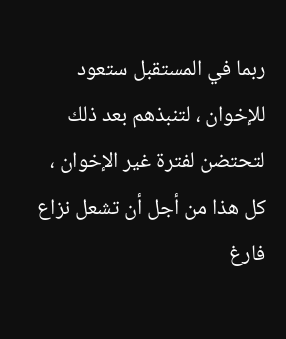ربما في المستقبل ستعود للإخوان ، لتنبذهم بعد ذلك لتحتضن لفترة غير الإخوان ، كل هذا من أجل أن تشعل نزاع فارغ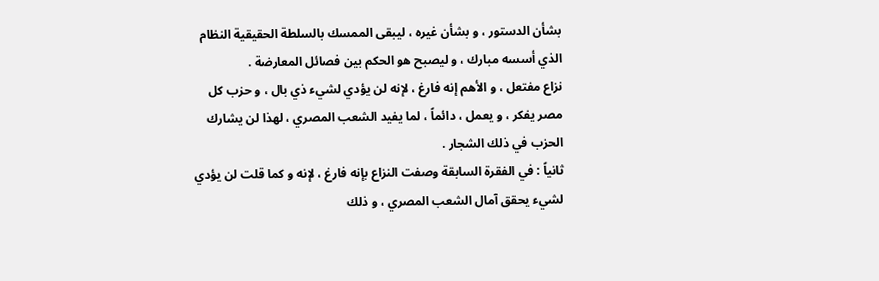بشأن الدستور ، و بشأن غيره ، ليبقى الممسك بالسلطة الحقيقية النظام الذي أسسه مبارك ، و ليصبح هو الحكم بين فصائل المعارضة .
نزاع مفتعل ، و الأهم إنه فارغ ، لإنه لن يؤدي لشيء ذي بال ، و حزب كل مصر يفكر ، و يعمل ، دائماً ، لما يفيد الشعب المصري ، لهذا لن يشارك الحزب في ذلك الشجار .
ثانياً : في الفقرة السابقة وصفت النزاع بإنه فارغ ، لإنه و كما قلت لن يؤدي لشيء يحقق آمال الشعب المصري ، و ذلك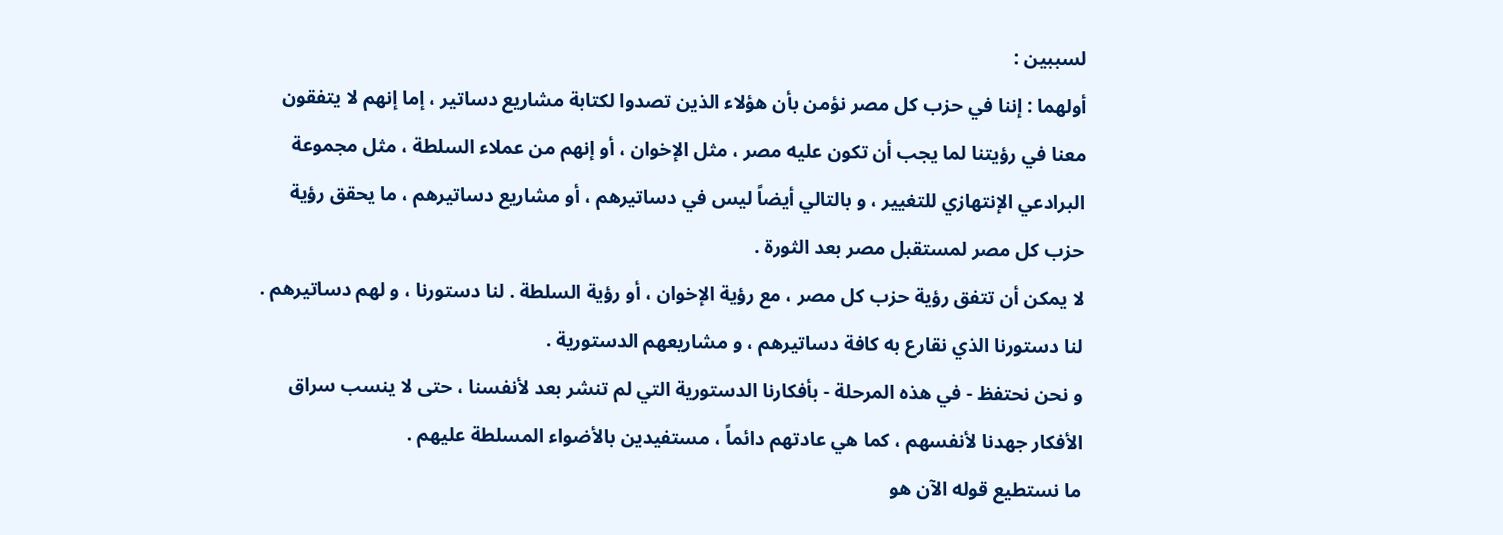لسببين :
أولهما : إننا في حزب كل مصر نؤمن بأن هؤلاء الذين تصدوا لكتابة مشاريع دساتير ، إما إنهم لا يتفقون معنا في رؤيتنا لما يجب أن تكون عليه مصر ، مثل الإخوان ، أو إنهم من عملاء السلطة ، مثل مجموعة البرادعي الإنتهازي للتغيير ، و بالتالي أيضاً ليس في دساتيرهم ، أو مشاريع دساتيرهم ، ما يحقق رؤية حزب كل مصر لمستقبل مصر بعد الثورة .
لا يمكن أن تتفق رؤية حزب كل مصر ، مع رؤية الإخوان ، أو رؤية السلطة . لنا دستورنا ، و لهم دساتيرهم .
لنا دستورنا الذي نقارع به كافة دساتيرهم ، و مشاريعهم الدستورية .
و نحن نحتفظ - في هذه المرحلة - بأفكارنا الدستورية التي لم تنشر بعد لأنفسنا ، حتى لا ينسب سراق الأفكار جهدنا لأنفسهم ، كما هي عادتهم دائماً ، مستفيدين بالأضواء المسلطة عليهم .
ما نستطيع قوله الآن هو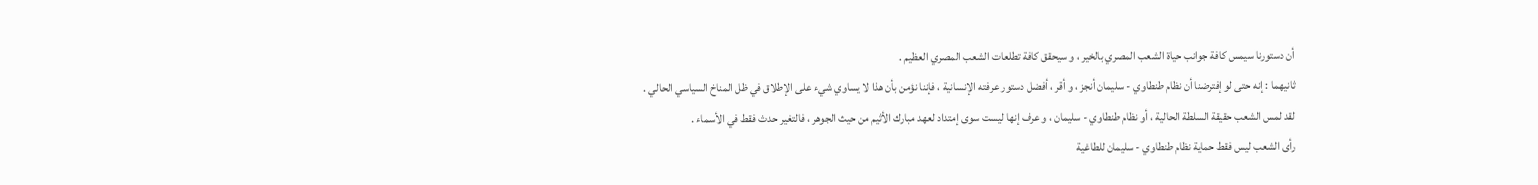أن دستورنا سيمس كافة جوانب حياة الشعب المصري بالخير ، و سيحقق كافة تطلعات الشعب المصري العظيم .
ثانيهما : إنه حتى لو إفترضنا أن نظام طنطاوي - سليمان أنجز ، و أقر ، أفضل دستور عرفته الإنسانية ، فإننا نؤمن بأن هذا لا يساوي شيء على الإطلاق في ظل المناخ السياسي الحالي .
لقد لمس الشعب حقيقة السلطة الحالية ، أو نظام طنطاوي - سليمان ، و عرف إنها ليست سوى إمتداد لعهد مبارك الأثيم من حيث الجوهر ، فالتغير حدث فقط في الأسماء .
رأى الشعب ليس فقط حماية نظام طنطاوي - سليمان للطاغية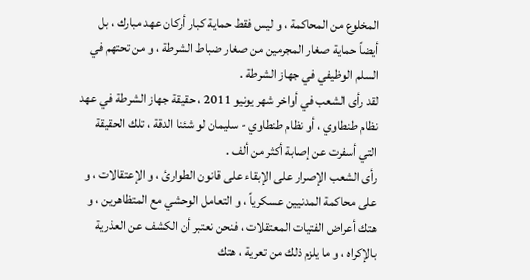المخلوع من المحاكمة ، و ليس فقط حماية كبار أركان عهد مبارك ، بل أيضاً حماية صغار المجرمين من صغار ضباط الشرطة ، و من تحتهم في السلم الوظيفي في جهاز الشرطة .
لقد رأى الشعب في أواخر شهر يونيو 2011 ، حقيقة جهاز الشرطة في عهد نظام طنطاوي ، أو نظام طنطاوي - سليمان لو شئنا الدقة ، تلك الحقيقة التي أسفرت عن إصابة أكثر من ألف .
رأى الشعب الإصرار على الإبقاء على قانون الطوارئ ، و الإعتقالات ، و على محاكمة المدنيين عسكرياً ، و التعامل الوحشي مع المتظاهرين ، و هتك أعراض الفتيات المعتقلات ، فنحن نعتبر أن الكشف عن العذرية بالإكراه ، و ما يلزم ذلك من تعرية ، هتك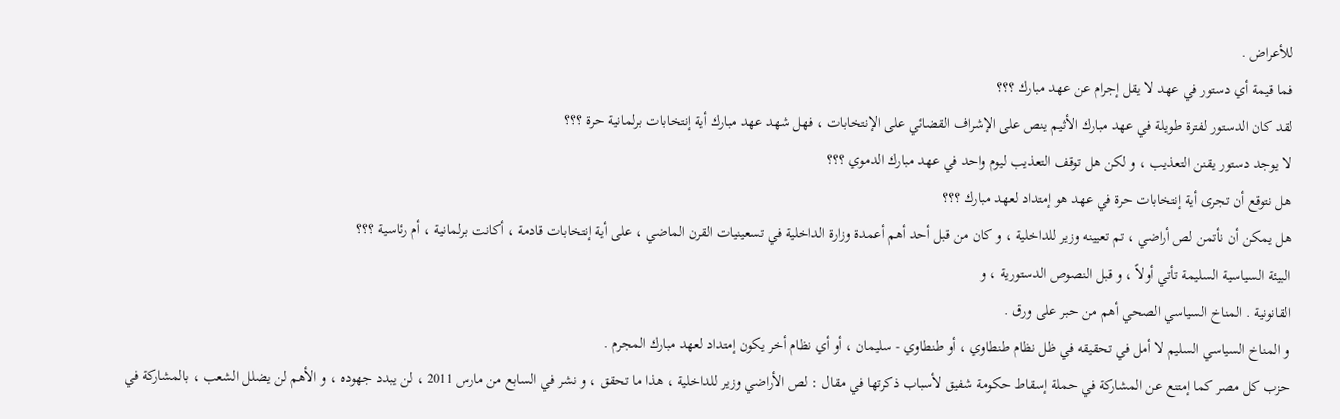للأعراض .
فما قيمة أي دستور في عهد لا يقل إجرام عن عهد مبارك ؟؟؟
لقد كان الدستور لفترة طويلة في عهد مبارك الأثيم ينص على الإشراف القضائي على الإنتخابات ، فهل شهد عهد مبارك أية إنتخابات برلمانية حرة ؟؟؟
لا يوجد دستور يقنن التعذيب ، و لكن هل توقف التعذيب ليوم واحد في عهد مبارك الدموي ؟؟؟
هل نتوقع أن تجرى أية إنتخابات حرة في عهد هو إمتداد لعهد مبارك ؟؟؟
هل يمكن أن نأتمن لص أراضي ، تم تعيينه وزير للداخلية ، و كان من قبل أحد أهم أعمدة وزارة الداخلية في تسعينيات القرن الماضي ، على أية إنتخابات قادمة ، أكانت برلمانية ، أم رئاسية ؟؟؟
البيئة السياسية السليمة تأتي أولاً ، و قبل النصوص الدستورية ، و
القانونية . المناخ السياسي الصحي أهم من حبر على ورق .
و المناخ السياسي السليم لا أمل في تحقيقه في ظل نظام طنطاوي ، أو طنطاوي - سليمان ، أو أي نظام أخر يكون إمتداد لعهد مبارك المجرم .
حزب كل مصر كما إمتنع عن المشاركة في حملة إسقاط حكومة شفيق لأسباب ذكرتها في مقال : لص الأراضي وزير للداخلية ، هذا ما تحقق ، و نشر في السابع من مارس 2011 ، لن يبدد جهوده ، و الأهم لن يضلل الشعب ، بالمشاركة في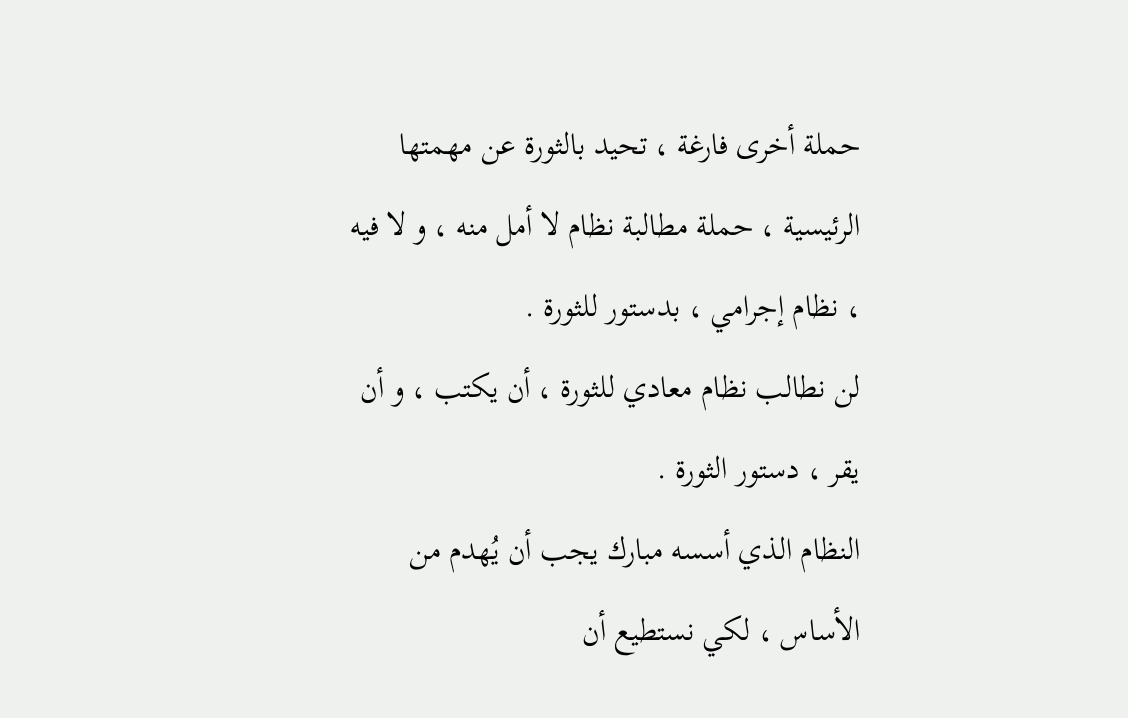حملة أخرى فارغة ، تحيد بالثورة عن مهمتها الرئيسية ، حملة مطالبة نظام لا أمل منه ، و لا فيه ، نظام إجرامي ، بدستور للثورة .
لن نطالب نظام معادي للثورة ، أن يكتب ، و أن يقر ، دستور الثورة .
النظام الذي أسسه مبارك يجب أن يُهدم من الأساس ، لكي نستطيع أن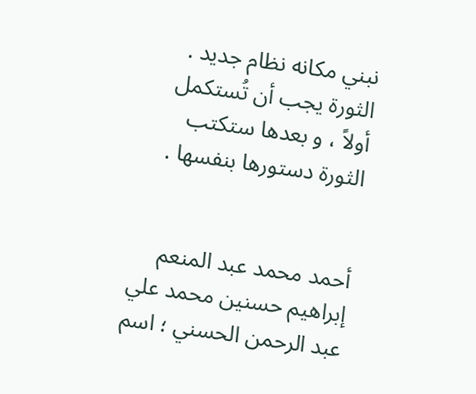نبني مكانه نظام جديد .
الثورة يجب أن تُستكمل أولاً ، و بعدها ستكتب الثورة دستورها بنفسها .


أحمد محمد عبد المنعم إبراهيم حسنين محمد علي عبد الرحمن الحسني ؛ اسم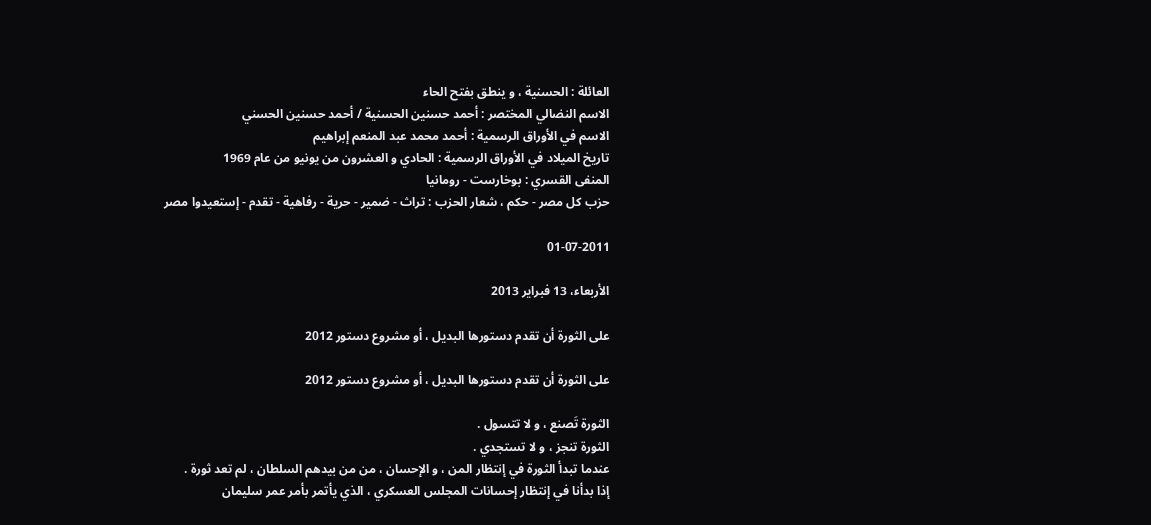العائلة : الحسنية ، و ينطق بفتح الحاء
الاسم النضالي المختصر : أحمد حسنين الحسنية / أحمد حسنين الحسني
الاسم في الأوراق الرسمية : أحمد محمد عبد المنعم إبراهيم
تاريخ الميلاد في الأوراق الرسمية : الحادي و العشرون من يونيو من عام 1969
المنفى القسري : بوخارست - رومانيا
حزب كل مصر - حكم ، شعار الحزب : تراث - ضمير - حرية - رفاهية - تقدم - إستعيدوا مصر

01-07-2011

الأربعاء، 13 فبراير 2013

على الثورة أن تقدم دستورها البديل ، أو مشروع دستور 2012

على الثورة أن تقدم دستورها البديل ، أو مشروع دستور 2012

الثورة تَصنع ، و لا تتسول .
الثورة تنجز ، و لا تستجدي .
عندما تبدأ الثورة في إنتظار المن ، و الإحسان ، من من بيدهم السلطان ، لم تعد ثورة .
إذا بدأنا في إنتظار إحسانات المجلس العسكري ، الذي يأتمر بأمر عمر سليمان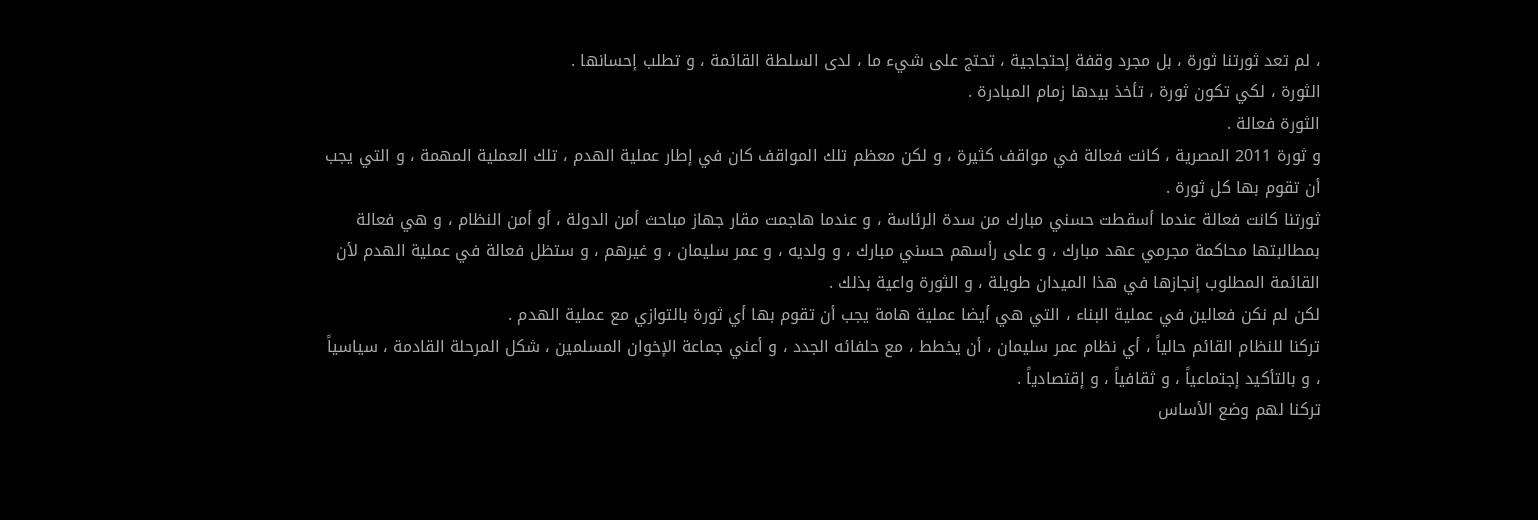، لم تعد ثورتنا ثورة ، بل مجرد وقفة إحتجاجية ، تحتج على شيء ما ، لدى السلطة القائمة ، و تطلب إحسانها .
الثورة ، لكي تكون ثورة ، تأخذ بيدها زمام المبادرة .
الثورة فعالة .
و ثورة 2011 المصرية ، كانت فعالة في مواقف كثيرة ، و لكن معظم تلك المواقف كان في إطار عملية الهدم ، تلك العملية المهمة ، و التي يجب أن تقوم بها كل ثورة .
ثورتنا كانت فعالة عندما أسقطت حسني مبارك من سدة الرئاسة ، و عندما هاجمت مقار جهاز مباحث أمن الدولة ، أو أمن النظام ، و هي فعالة بمطالبتها محاكمة مجرمي عهد مبارك ، و على رأسهم حسني مبارك ، و ولديه ، و عمر سليمان ، و غيرهم ، و ستظل فعالة في عملية الهدم لأن القائمة المطلوب إنجازها في هذا الميدان طويلة ، و الثورة واعية بذلك .
لكن لم نكن فعالين في عملية البناء ، التي هي أيضا عملية هامة يجب أن تقوم بها أي ثورة بالتوازي مع عملية الهدم .
تركنا للنظام القائم حالياً ، أي نظام عمر سليمان ، أن يخطط ، مع حلفائه الجدد ، و أعني جماعة الإخوان المسلمين ، شكل المرحلة القادمة ، سياسياً ، و بالتأكيد إجتماعياً ، و ثقافياً ، و إقتصادياً .
تركنا لهم وضع الأساس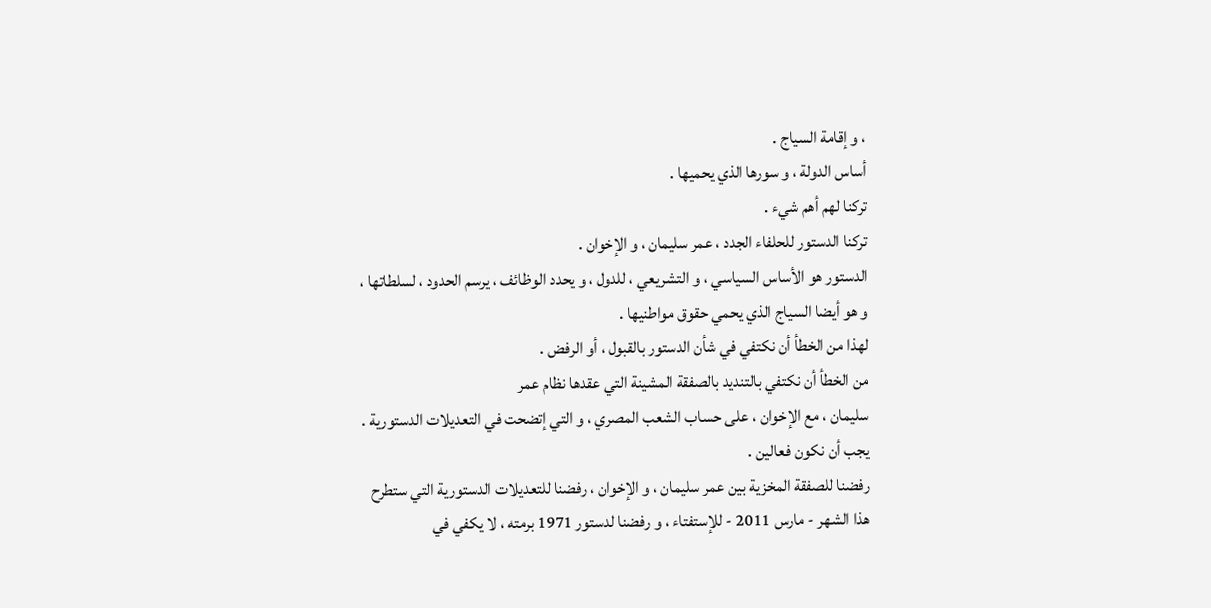، و إقامة السياج .
أساس الدولة ، و سورها الذي يحميها .
تركنا لهم أهم شيء .
تركنا الدستور للحلفاء الجدد ، عمر سليمان ، و الإخوان .
الدستور هو الأساس السياسي ، و التشريعي ، للدول ، و يحدد الوظائف ، يرسم الحدود ، لسلطاتها ، و هو أيضا السياج الذي يحمي حقوق مواطنيها .
لهذا من الخطأ أن نكتفي في شأن الدستور بالقبول ، أو الرفض .
من الخطأ أن نكتفي بالتنديد بالصفقة المشينة التي عقدها نظام عمر
سليمان ، مع الإخوان ، على حساب الشعب المصري ، و التي إتضحت في التعديلات الدستورية .
يجب أن نكون فعالين .
رفضنا للصفقة المخزية بين عمر سليمان ، و الإخوان ، رفضنا للتعديلات الدستورية التي ستطرح هذا الشهر - مارس 2011 - للإستفتاء ، و رفضنا لدستور 1971 برمته ، لا يكفي في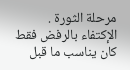مرحلة الثورة .
الإكتفاء بالرفض فقط كان يناسب ما قبل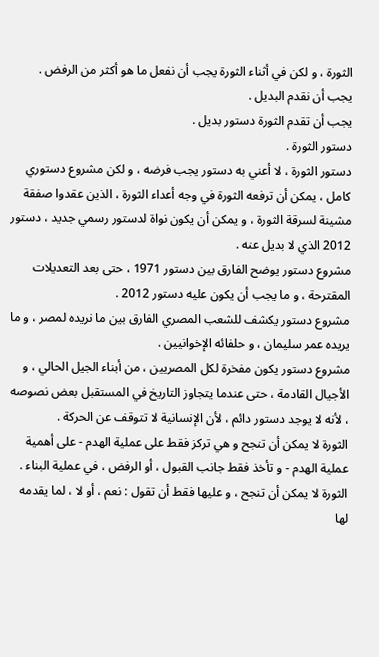الثورة ، و لكن في أثناء الثورة يجب أن نفعل ما هو أكثر من الرفض .
يجب أن نقدم البديل .
يجب أن تقدم الثورة دستور بديل .
دستور الثورة .
دستور الثورة ، لا أعني به دستور يجب فرضه ، و لكن مشروع دستوري كامل ، يمكن أن ترفعه الثورة في وجه أعداء الثورة ، الذين عقدوا صفقة مشينة لسرقة الثورة ، و يمكن أن يكون نواة لدستور رسمي جديد ، دستور 2012 الذي لا بديل عنه .
مشروع دستور يوضح الفارق بين دستور 1971 ، حتى بعد التعديلات المقترحة ، و ما يجب أن يكون عليه دستور 2012 .
مشروع دستور يكشف للشعب المصري الفارق بين ما نريده لمصر ، و ما يريده عمر سليمان ، و حلفائه الإخوانيين .
مشروع دستور يكون مفخرة لكل المصريين ، من أبناء الجيل الحالي ، و الأجيال القادمة ، حتى عندما يتجاوز التاريخ في المستقبل بعض نصوصه ، لأنه لا يوجد دستور دائم ، لأن الإنسانية لا تتوقف عن الحركة .
الثورة لا يمكن أن تنجح و هي تركز فقط على عملية الهدم - على أهمية عملية الهدم - و تأخذ فقط جانب القبول ، أو الرفض ، في عملية البناء .
الثورة لا يمكن أن تنجح ، و عليها فقط أن تقول : نعم ، أو لا ، لما يقدمه لها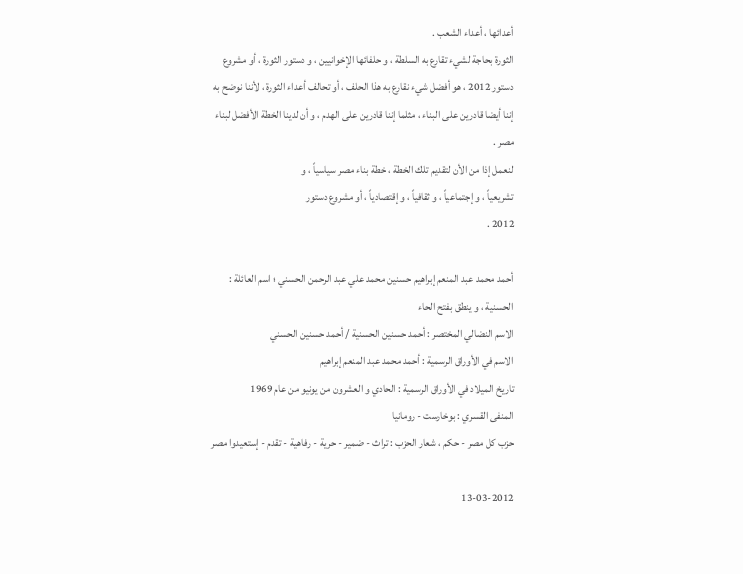أعدائها ، أعداء الشعب .
الثورة بحاجة لشيء تقارع به السلطة ، و حلفائها الإخوانيين ، و دستور الثورة ، أو مشروع دستور 2012 ، هو أفضل شيء نقارع به هذا الحلف ، أو تحالف أعداء الثورة ، لأننا نوضح به إننا أيضا قادرين على البناء ، مثلما إننا قادرين على الهدم ، و أن لدينا الخطة الأفضل لبناء مصر .
لنعمل إذا من الأن لتقديم تلك الخطة ، خطة بناء مصر سياسياً ، و
تشريعياً ، و إجتماعياً ، و ثقافياً ، و إقتصادياً ، أو مشروع دستور
2012 .

أحمد محمد عبد المنعم إبراهيم حسنين محمد علي عبد الرحمن الحسني ؛ اسم العائلة : الحسنية ، و ينطق بفتح الحاء
الاسم النضالي المختصر : أحمد حسنين الحسنية / أحمد حسنين الحسني
الاسم في الأوراق الرسمية : أحمد محمد عبد المنعم إبراهيم
تاريخ الميلاد في الأوراق الرسمية : الحادي و العشرون من يونيو من عام 1969
المنفى القسري : بوخارست - رومانيا
حزب كل مصر - حكم ، شعار الحزب : تراث - ضمير - حرية - رفاهية - تقدم - إستعيدوا مصر

13-03-2012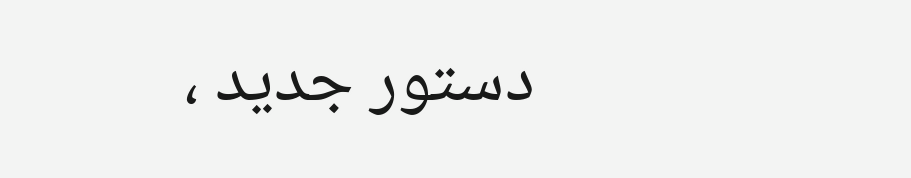دستور جديد ،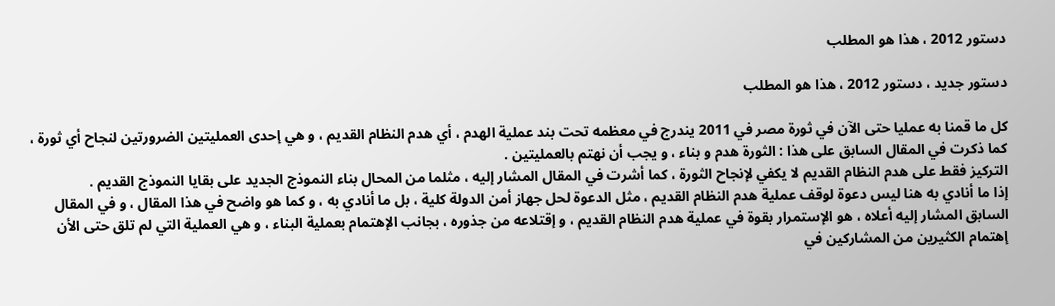دستور 2012 ، هذا هو المطلب

دستور جديد ، دستور 2012 ، هذا هو المطلب

كل ما قمنا به عمليا حتى الآن في ثورة مصر في 2011 يندرج في معظمه تحت بند عملية الهدم ، أي هدم النظام القديم ، و هي إحدى العمليتين الضرورتين لنجاح أي ثورة ، كما ذكرت في المقال السابق على هذا : الثورة هدم و بناء ، و يجب أن نهتم بالعمليتين .
التركيز فقط على هدم النظام القديم لا يكفي لإنجاح الثورة ، كما أشرت في المقال المشار إليه ، مثلما من المحال بناء النموذج الجديد على بقايا النموذج القديم .
إذا ما أنادي به هنا ليس دعوة لوقف عملية هدم النظام القديم ، مثل الدعوة لحل جهاز أمن الدولة كلية ، بل ما أنادي به ، و كما هو واضح في هذا المقال ، و في المقال السابق المشار إليه أعلاه ، هو الإستمرار بقوة في عملية هدم النظام القديم ، و إقتلاعه من جذوره ، بجانب الإهتمام بعملية البناء ، و هي العملية التي لم تلق حتى الأن إهتمام الكثيرين من المشاركين في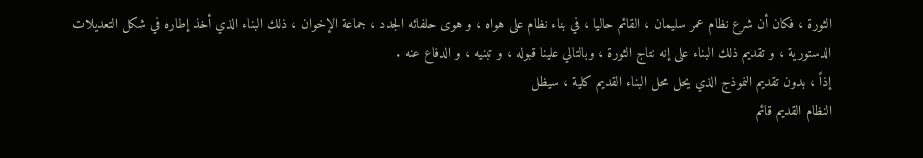الثورة ، فكان أن شرع نظام عمر سليمان ، القائم حاليا ، في بناء نظام على هواه ، و هوى حلفائه الجدد ، جماعة الإخوان ، ذلك البناء الذي أخذ إطاره في شكل التعديلات الدستورية ، و تقديم ذلك البناء على إنه نتاج الثورة ، وبالتالي علينا قبوله ، و تبنيه ، و الدفاع عنه .
إذاً ، بدون تقديم النموذج الذي يحل محل البناء القديم كلية ، سيظل
النظام القديم قائم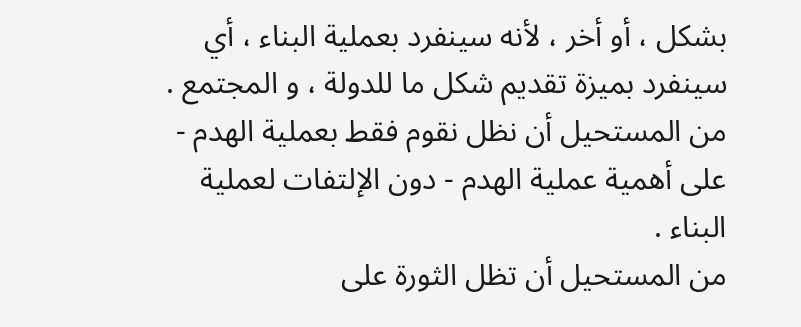بشكل ، أو أخر ، لأنه سينفرد بعملية البناء ، أي
سينفرد بميزة تقديم شكل ما للدولة ، و المجتمع .
من المستحيل أن نظل نقوم فقط بعملية الهدم - على أهمية عملية الهدم - دون الإلتفات لعملية البناء .
من المستحيل أن تظل الثورة على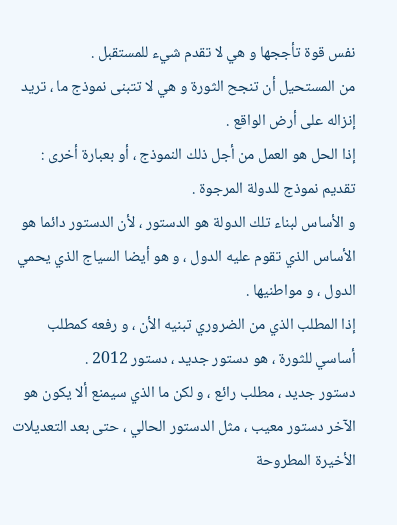نفس قوة تأججها و هي لا تقدم شيء للمستقبل .
من المستحيل أن تنجح الثورة و هي لا تتبنى نموذج ما ، تريد إنزاله على أرض الواقع .
إذا الحل هو العمل من أجل ذلك النموذج ، أو بعبارة أخرى : تقديم نموذج للدولة المرجوة .
و الأساس لبناء تلك الدولة هو الدستور ، لأن الدستور دائما هو الأساس الذي تقوم عليه الدول ، و هو أيضا السياج الذي يحمي الدول ، و مواطنيها .
إذا المطلب الذي من الضروري تبنيه الأن ، و رفعه كمطلب أساسي للثورة ، هو دستور جديد ، دستور 2012 .
دستور جديد ، مطلب رائع ، و لكن ما الذي سيمنع ألا يكون هو الآخر دستور معيب ، مثل الدستور الحالي ، حتى بعد التعديلات الأخيرة المطروحة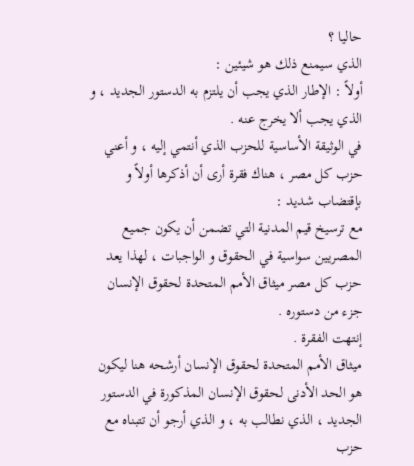حاليا ؟
الذي سيمنع ذلك هو شيئين :
أولاً : الإطار الذي يجب أن يلتزم به الدستور الجديد ، و الذي يجب ألا يخرج عنه .
في الوثيقة الأساسية للحزب الذي أنتمي إليه ، و أعني حزب كل مصر ، هناك فقرة أرى أن أذكرها أولاً و بإقتضاب شديد :
مع ترسيخ قيم المدنية التي تضمن أن يكون جميع المصريين سواسية في الحقوق و الواجبات ، لهذا يعد حزب كل مصر ميثاق الأمم المتحدة لحقوق الإنسان جزء من دستوره .
إنتهت الفقرة .
ميثاق الأمم المتحدة لحقوق الإنسان أرشحه هنا ليكون هو الحد الأدنى لحقوق الإنسان المذكورة في الدستور الجديد ، الذي نطالب به ، و الذي أرجو أن تتبناه مع حزب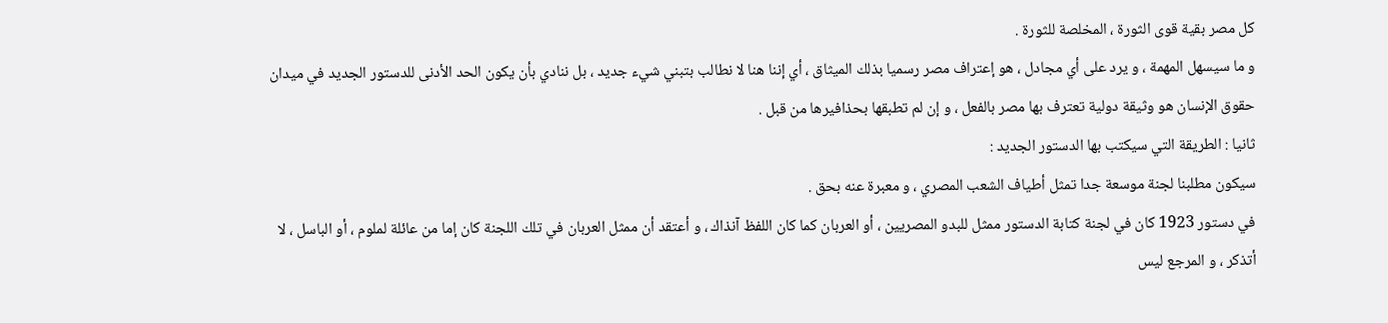كل مصر بقية قوى الثورة ، المخلصة للثورة .
و ما سيسهل المهمة ، و يرد على أي مجادل ، هو إعتراف مصر رسميا بذلك الميثاق ، أي إننا هنا لا نطالب بتبني شيء جديد ، بل ننادي بأن يكون الحد الأدنى للدستور الجديد في ميدان حقوق الإنسان هو وثيقة دولية تعترف بها مصر بالفعل ، و إن لم تطبقها بحذافيرها من قبل .
ثانيا : الطريقة التي سيكتب بها الدستور الجديد :
سيكون مطلبنا لجنة موسعة جدا تمثل أطياف الشعب المصري ، و معبرة عنه بحق .
في دستور 1923 كان في لجنة كتابة الدستور ممثل للبدو المصريين ، أو العربان كما كان اللفظ آنذاك ، و أعتقد أن ممثل العربان في تلك اللجنة كان إما من عائلة لملوم ، أو الباسل ، لا أتذكر ، و المرجع ليس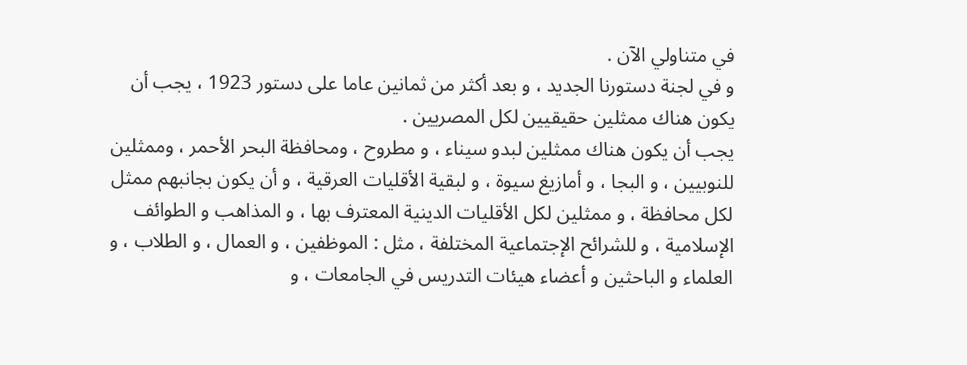في متناولي الآن .
و في لجنة دستورنا الجديد ، و بعد أكثر من ثمانين عاما على دستور 1923 ، يجب أن يكون هناك ممثلين حقيقيين لكل المصريين .
يجب أن يكون هناك ممثلين لبدو سيناء ، و مطروح ، ومحافظة البحر الأحمر ، وممثلين للنوبيين ، و البجا ، و أمازيغ سيوة ، و لبقية الأقليات العرقية ، و أن يكون بجانبهم ممثل لكل محافظة ، و ممثلين لكل الأقليات الدينية المعترف بها ، و المذاهب و الطوائف الإسلامية ، و للشرائح الإجتماعية المختلفة ، مثل : الموظفين ، و العمال ، و الطلاب ، و العلماء و الباحثين و أعضاء هيئات التدريس في الجامعات ، و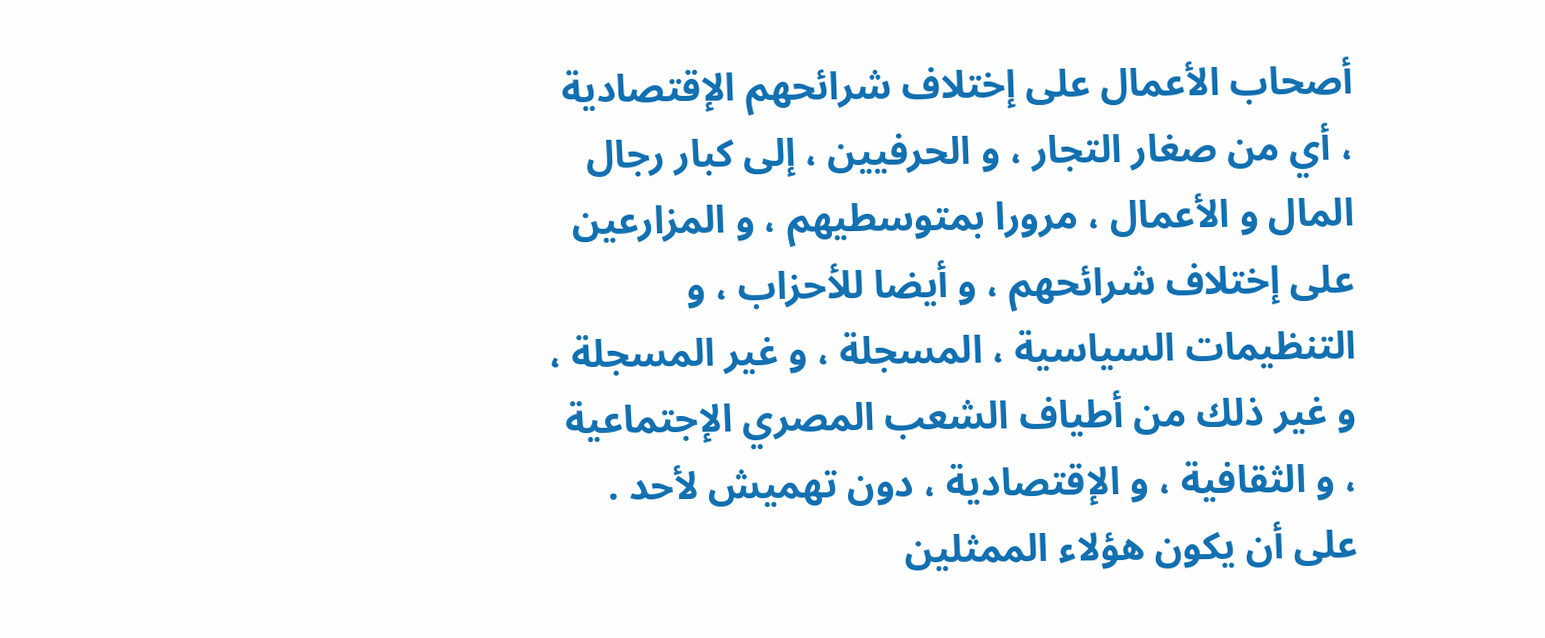أصحاب الأعمال على إختلاف شرائحهم الإقتصادية ، أي من صغار التجار ، و الحرفيين ، إلى كبار رجال المال و الأعمال ، مرورا بمتوسطيهم ، و المزارعين على إختلاف شرائحهم ، و أيضا للأحزاب ، و التنظيمات السياسية ، المسجلة ، و غير المسجلة ، و غير ذلك من أطياف الشعب المصري الإجتماعية ، و الثقافية ، و الإقتصادية ، دون تهميش لأحد .
على أن يكون هؤلاء الممثلين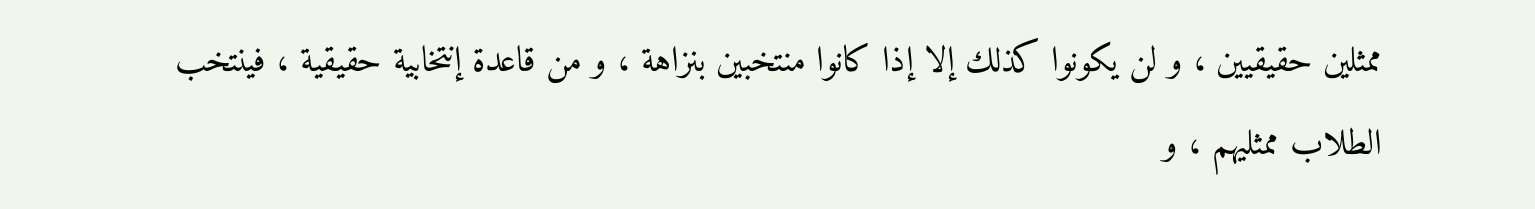ممثلين حقيقيين ، و لن يكونوا كذلك إلا إذا كانوا منتخبين بنزاهة ، و من قاعدة إنتخابية حقيقية ، فينتخب الطلاب ممثليهم ، و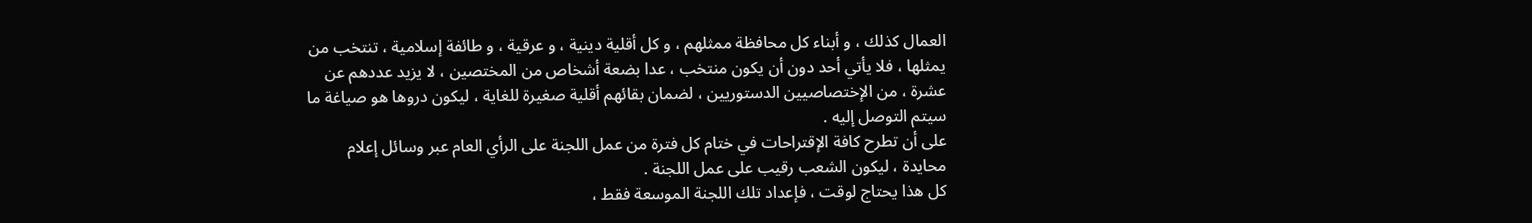العمال كذلك ، و أبناء كل محافظة ممثلهم ، و كل أقلية دينية ، و عرقية ، و طائفة إسلامية ، تنتخب من يمثلها ، فلا يأتي أحد دون أن يكون منتخب ، عدا بضعة أشخاص من المختصين ، لا يزيد عددهم عن عشرة ، من الإختصاصيين الدستوريين ، لضمان بقائهم أقلية صغيرة للغاية ، ليكون دروها هو صياغة ما سيتم التوصل إليه .
على أن تطرح كافة الإقتراحات في ختام كل فترة من عمل اللجنة على الرأي العام عبر وسائل إعلام محايدة ، ليكون الشعب رقيب على عمل اللجنة .
كل هذا يحتاج لوقت ، فإعداد تلك اللجنة الموسعة فقط ،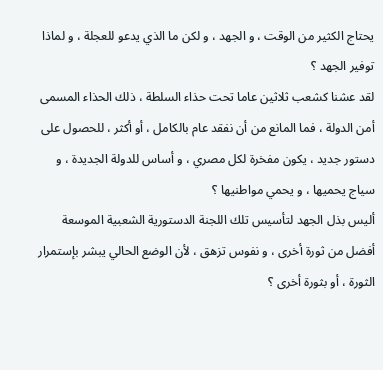يحتاج الكثير من الوقت ، و الجهد ، و لكن ما الذي يدعو للعجلة ، و لماذا توفير الجهد ؟
لقد عشنا كشعب ثلاثين عاما تحت حذاء السلطة ، ذلك الحذاء المسمى أمن الدولة ، فما المانع من أن نفقد عام بالكامل ، أو أكثر ، للحصول على دستور جديد ، يكون مفخرة لكل مصري ، و أساس للدولة الجديدة ، و سياج يحميها ، و يحمي مواطنيها ؟
أليس بذل الجهد لتأسيس تلك اللجنة الدستورية الشعبية الموسعة أفضل من ثورة أخرى ، و نفوس تزهق ، لأن الوضع الحالي يبشر بإستمرار الثورة ، أو بثورة أخرى ؟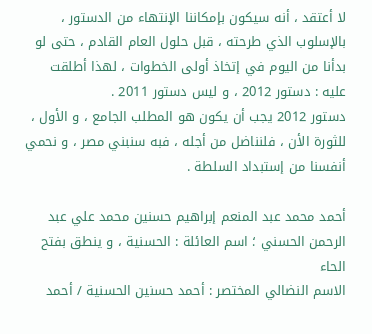لا أعتقد ، أنه سيكون بإمكاننا الإنتهاء من الدستور ، بالإسلوب الذي طرحته ، قبل حلول العام القادم ، حتى لو بدأنا من اليوم في إتخاذ أولى الخطوات ، لهذا أطلقت عليه : دستور 2012 ، و ليس دستور 2011 .
دستور 2012 يجب أن يكون هو المطلب الجامع ، و الأول ، للثورة الأن ، فلنناضل من أجله ، فبه سنبني مصر ، و نحمي أنفسنا من إستبداد السلطة .

أحمد محمد عبد المنعم إبراهيم حسنين محمد علي عبد الرحمن الحسني ؛ اسم العائلة : الحسنية ، و ينطق بفتح الحاء
الاسم النضالي المختصر : أحمد حسنين الحسنية / أحمد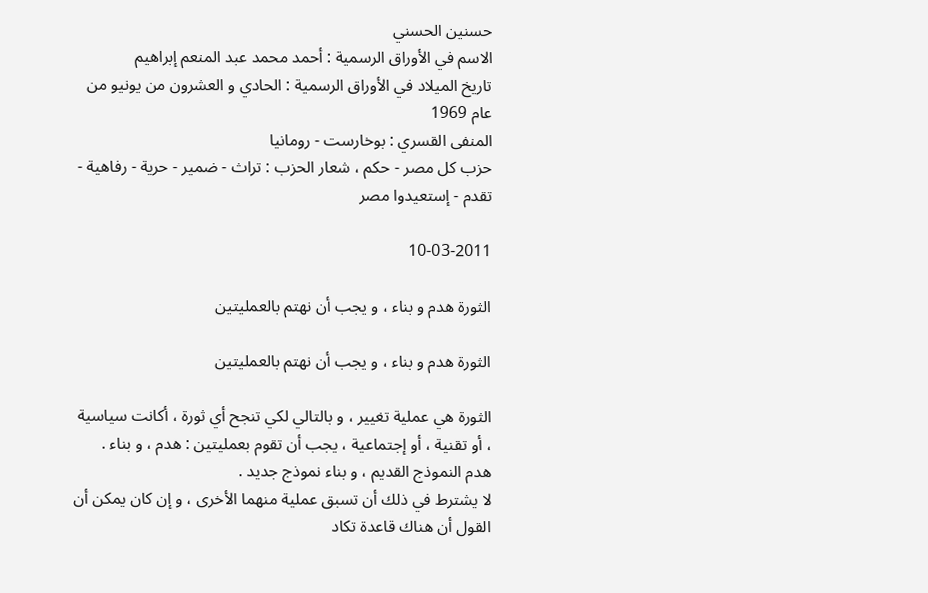حسنين الحسني
الاسم في الأوراق الرسمية : أحمد محمد عبد المنعم إبراهيم
تاريخ الميلاد في الأوراق الرسمية : الحادي و العشرون من يونيو من عام 1969
المنفى القسري : بوخارست - رومانيا
حزب كل مصر - حكم ، شعار الحزب : تراث - ضمير - حرية - رفاهية - تقدم - إستعيدوا مصر

10-03-2011

الثورة هدم و بناء ، و يجب أن نهتم بالعمليتين

الثورة هدم و بناء ، و يجب أن نهتم بالعمليتين

الثورة هي عملية تغيير ، و بالتالي لكي تنجح أي ثورة ، أكانت سياسية ، أو تقنية ، أو إجتماعية ، يجب أن تقوم بعمليتين : هدم ، و بناء .
هدم النموذج القديم ، و بناء نموذج جديد .
لا يشترط في ذلك أن تسبق عملية منهما الأخرى ، و إن كان يمكن أن القول أن هناك قاعدة تكاد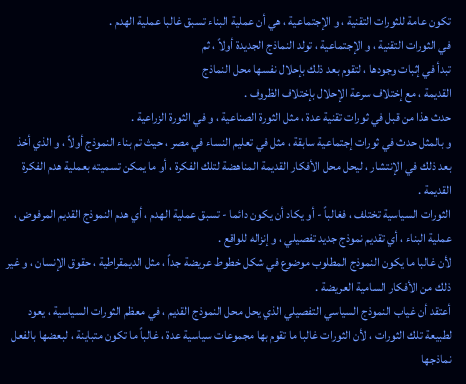تكون عامة للثورات التقنية ، و الإجتماعية ، هي أن عملية البناء تسبق غالبا عملية الهدم .
في الثورات التقنية ، و الإجتماعية ، تولد النماذج الجديدة أولاً ، ثم
تبدأ في إثبات وجودها ، لتقوم بعد ذلك بإحلال نفسها محل النماذج
القديمة ، مع إختلاف سرعة الإحلال بإختلاف الظروف .
حدث هذا من قبل في ثورات تقنية عدة ، مثل الثورة الصناعية ، و في الثورة الزراعية .
و بالمثل حدث في ثورات إجتماعية سابقة ، مثل في تعليم النساء في مصر ، حيث تم بناء النموذج أولاً ، و الذي أخذ بعد ذلك في الإنتشار ، ليحل محل الأفكار القديمة المناهضة لتلك الفكرة ، أو ما يمكن تسميته بعملية هدم الفكرة القديمة .
الثورات السياسية تختلف ، فغالباً - أو يكاد أن يكون دائما - تسبق عملية الهدم ، أي هدم النموذج القديم المرفوض ، عملية البناء ، أي تقديم نموذج جديد تفصيلي ، و إنزاله للواقع .
لأن غالبا ما يكون النموذج المطلوب موضوع في شكل خطوط عريضة جداً ، مثل الديمقراطية ، حقوق الإنسان ، و غير ذلك من الأفكار السامية العريضة .
أعتقد أن غياب النموذج السياسي التفصيلي الذي يحل محل النموذج القديم ، في معظم الثورات السياسية ، يعود لطبيعة تلك الثورات ، لأن الثورات غالبا ما تقوم بها مجموعات سياسية عدة ، غالباً ما تكون متباينة ، لبعضها بالفعل نماذجها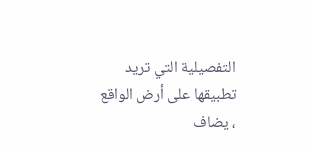التفصيلية التي تريد تطبيقها على أرض الواقع ، يضاف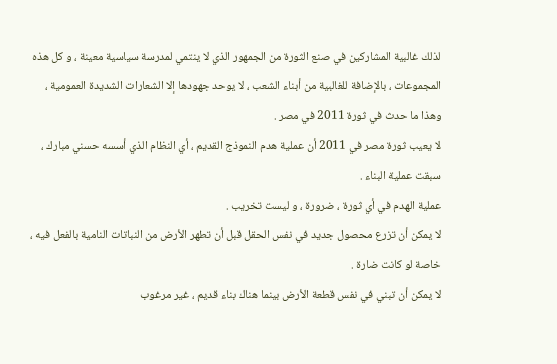لذلك غالبية المشاركين في صنع الثورة من الجمهور الذي لا ينتمي لمدرسة سياسية معينة ، و كل هذه المجموعات ، بالإضافة للغالبية من أبناء الشعب ، لا يوحد جهودها إلا الشعارات الشديدة العمومية ، وهذا ما حدث في ثورة 2011 في مصر .
لا يعيب ثورة مصر في 2011 أن عملية هدم النموذج القديم ، أي النظام الذي أسسه حسني مبارك ، سبقت عملية البناء .
عملية الهدم في أي ثورة ، ضرورة ، و ليست تخريب .
لا يمكن أن تزرع محصول جديد في نفس الحقل قبل أن تطهر الأرض من النباتات النامية بالفعل فيه ، خاصة لو كانت ضارة .
لا يمكن أن تبني في نفس قطعة الأرض بينما هناك بناء قديم ، غير مرغوب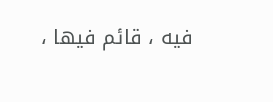فيه ، قائم فيها ،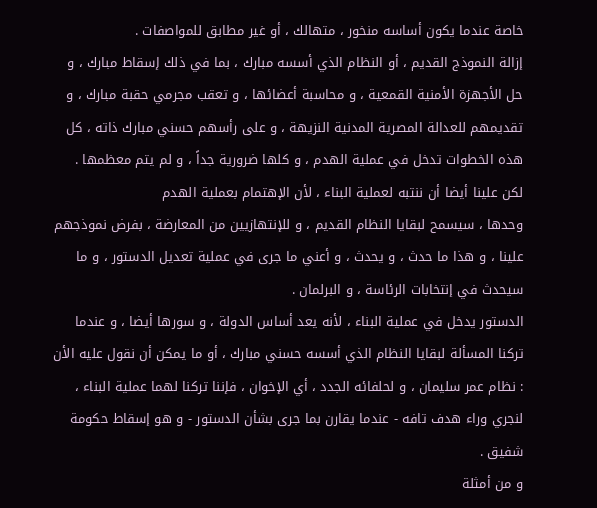خاصة عندما يكون أساسه منخور ، متهالك ، أو غير مطابق للمواصفات .
إزالة النموذج القديم ، أو النظام الذي أسسه مبارك ، بما في ذلك إسقاط مبارك ، و حل الأجهزة الأمنية القمعية ، و محاسبة أعضائها ، و تعقب مجرمي حقبة مبارك ، و تقديمهم للعدالة المصرية المدنية النزيهة ، و على رأسهم حسني مبارك ذاته ، كل هذه الخطوات تدخل في عملية الهدم ، و كلها ضرورية جداً ، و لم يتم معظمها .
لكن علينا أيضا أن ننتبه لعملية البناء ، لأن الإهتمام بعملية الهدم
وحدها ، سيسمح لبقايا النظام القديم ، و للإنتهازيين من المعارضة ، بفرض نموذجهم علينا ، و هذا ما حدث ، و يحدث ، و أعني ما جرى في عملية تعديل الدستور ، و ما سيحدث في إنتخابات الرئاسة ، و البرلمان .
الدستور يدخل في عملية البناء ، لأنه يعد أساس الدولة ، و سورها أيضا ، و عندما تركنا المسألة لبقايا النظام الذي أسسه حسني مبارك ، أو ما يمكن أن نقول عليه الأن : نظام عمر سليمان ، و لحلفائه الجدد ، أي الإخوان ، فإننا تركنا لهما عملية البناء ، لنجري وراء هدف تافه - عندما يقارن بما جرى بشأن الدستور - و هو إسقاط حكومة شفيق .
و من أمثلة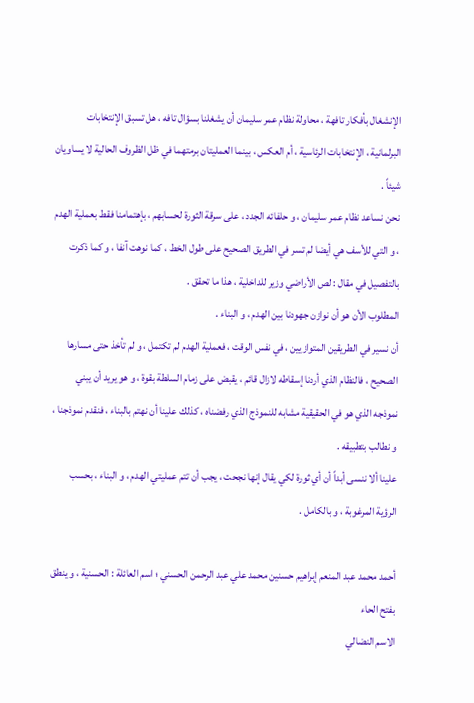الإنشغال بأفكار تافهة ، محاولة نظام عمر سليمان أن يشغلنا بسؤال تافه ، هل تسبق الإنتخابات البرلمانية ، الإنتخابات الرئاسية ، أم العكس ، بينما العمليتان برمتهما في ظل الظروف الحالية لا يساويان شيئاً .
نحن نساعد نظام عمر سليمان ، و حلفائه الجدد ، على سرقة الثورة لحسابهم ، بإهتمامنا فقط بعملية الهدم ، و التي للأسف هي أيضا لم تسر في الطريق الصحيح على طول الخط ، كما نوهت آنفا ، و كما ذكرت بالتفصيل في مقال : لص الأراضي وزير للداخلية ، هذا ما تحقق .
المطلوب الأن هو أن نوازن جهودنا بين الهدم ، و البناء .
أن نسير في الطريقين المتوازيين ، في نفس الوقت ، فعملية الهدم لم تكتمل ، و لم تأخذ حتى مسارها الصحيح ، فالنظام الذي أردنا إسقاطه لازال قائم ، يقبض على زمام السلطة بقوة ، و هو يريد أن يبني نموذجه الذي هو في الحقيقية مشابه للنموذج الذي رفضناه ، كذلك علينا أن نهتم بالبناء ، فنقدم نموذجنا ، و نطالب بتطبيقه .
علينا ألا ننسى أبداً أن أي ثورة لكي يقال إنها نجحت ، يجب أن تتم عمليتي الهدم ، و البناء ، بحسب الرؤية المرغوبة ، و بالكامل .

أحمد محمد عبد المنعم إبراهيم حسنين محمد علي عبد الرحمن الحسني ؛ اسم العائلة : الحسنية ، و ينطق بفتح الحاء
الاسم النضالي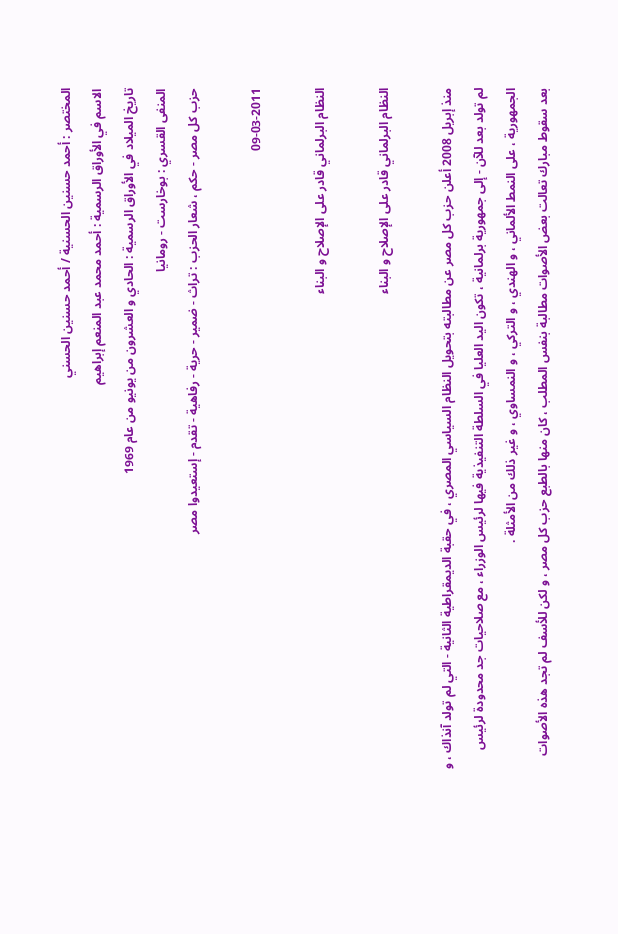المختصر : أحمد حسنين الحسنية / أحمد حسنين الحسني
الاسم في الأوراق الرسمية : أحمد محمد عبد المنعم إبراهيم
تاريخ الميلاد في الأوراق الرسمية : الحادي و العشرون من يونيو من عام 1969
المنفى القسري : بوخارست - رومانيا
حزب كل مصر - حكم ، شعار الحزب : تراث - ضمير - حرية - رفاهية - تقدم - إستعيدوا مصر

09-03-2011

النظام البرلماني قادر على الإصلاح و البناء

النظام البرلماني قادر على الإصلاح و البناء

منذ إبريل 2008 أعلن حزب كل مصر عن مطالبته بتحويل النظام السياسي المصري ، في حقبة الديمقراطية الثانية - التي لم تولد آنذاك ، و لم تولد بعد للآن - إلى جمهورية برلمانية ، تكون اليد العليا في السلطة التنفيذية فيها لرئيس الوزراء ، مع صلاحيات جد محدودة لرئيس الجمهورية ، على النمط الألماني ، و الهندي ، و التركي ، و النمساوي ، و غير ذلك من الأمثلة .
بعد سقوط مبارك تعالت بعض الأصوات مطالبة بنفس المطلب ، كان منها بالطبع حزب كل مصر ، و لكن للأسف لم تجد هذه الأصوات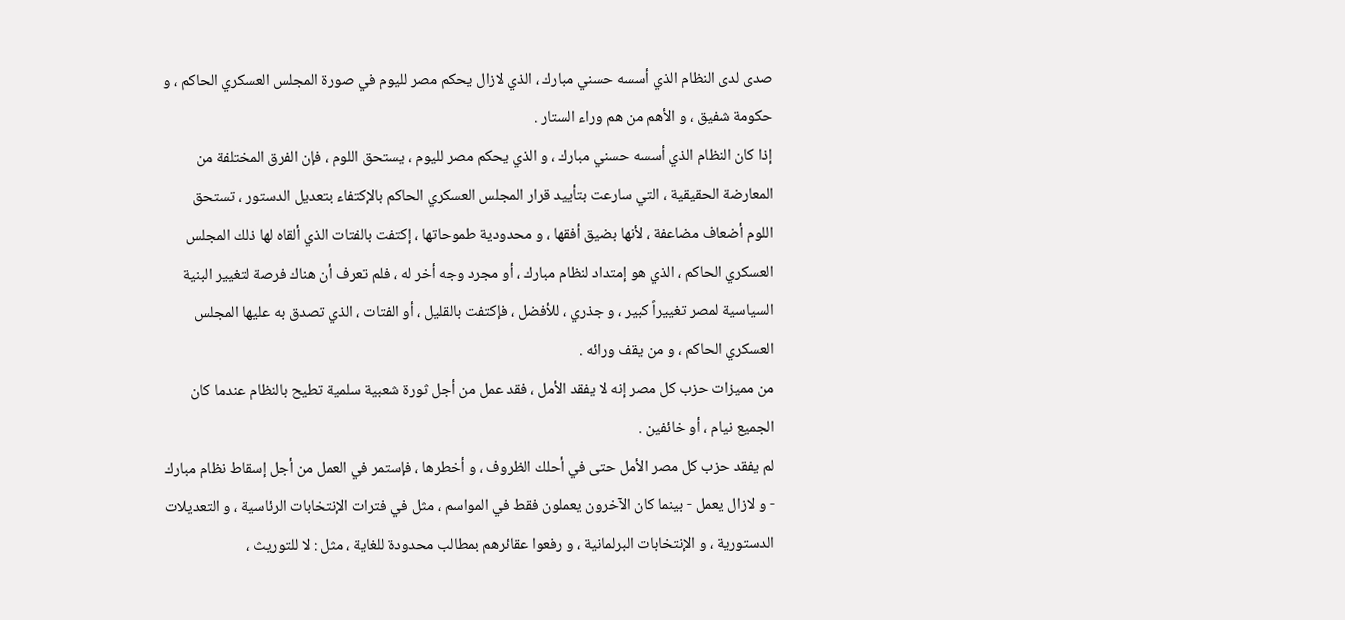صدى لدى النظام الذي أسسه حسني مبارك ، الذي لازال يحكم مصر لليوم في صورة المجلس العسكري الحاكم ، و حكومة شفيق ، و الأهم من هم وراء الستار .
إذا كان النظام الذي أسسه حسني مبارك ، و الذي يحكم مصر لليوم ، يستحق اللوم ، فإن الفرق المختلفة من المعارضة الحقيقية ، التي سارعت بتأييد قرار المجلس العسكري الحاكم بالإكتفاء بتعديل الدستور ، تستحق اللوم أضعاف مضاعفة ، لأنها بضيق أفقها ، و محدودية طموحاتها ، إكتفت بالفتات الذي ألقاه لها ذلك المجلس العسكري الحاكم ، الذي هو إمتداد لنظام مبارك ، أو مجرد وجه أخر له ، فلم تعرف أن هناك فرصة لتغيير البنية السياسية لمصر تغييراً كبير ، و جذري ، للأفضل ، فإكتفت بالقليل ، أو الفتات ، الذي تصدق به عليها المجلس العسكري الحاكم ، و من يقف ورائه .
من مميزات حزب كل مصر إنه لا يفقد الأمل ، فقد عمل من أجل ثورة شعبية سلمية تطيح بالنظام عندما كان الجميع نيام ، أو خائفين .
لم يفقد حزب كل مصر الأمل حتى في أحلك الظروف ، و أخطرها ، فإستمر في العمل من أجل إسقاط نظام مبارك - و لازال يعمل - بينما كان الآخرون يعملون فقط في المواسم ، مثل في فترات الإنتخابات الرئاسية ، و التعديلات الدستورية ، و الإنتخابات البرلمانية ، و رفعوا عقائرهم بمطالب محدودة للغاية ، مثل : لا للتوريث ،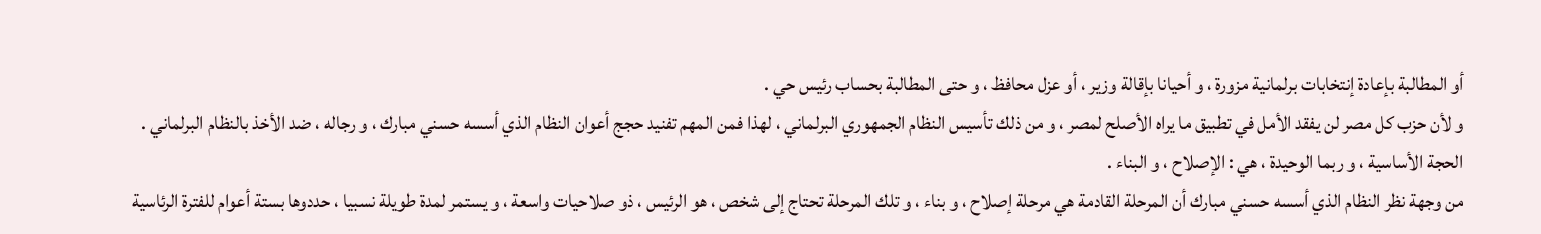أو المطالبة بإعادة إنتخابات برلمانية مزورة ، و أحيانا بإقالة وزير ، أو عزل محافظ ، و حتى المطالبة بحساب رئيس حي .
و لأن حزب كل مصر لن يفقد الأمل في تطبيق ما يراه الأصلح لمصر ، و من ذلك تأسيس النظام الجمهوري البرلماني ، لهذا فمن المهم تفنيد حجج أعوان النظام الذي أسسه حسني مبارك ، و رجاله ، ضد الأخذ بالنظام البرلماني .
الحجة الأساسية ، و ربما الوحيدة ، هي : الإصلاح ، و البناء .
من وجهة نظر النظام الذي أسسه حسني مبارك أن المرحلة القادمة هي مرحلة إصلاح ، و بناء ، و تلك المرحلة تحتاج إلى شخص ، هو الرئيس ، ذو صلاحيات واسعة ، و يستمر لمدة طويلة نسبيا ، حددوها بستة أعوام للفترة الرئاسية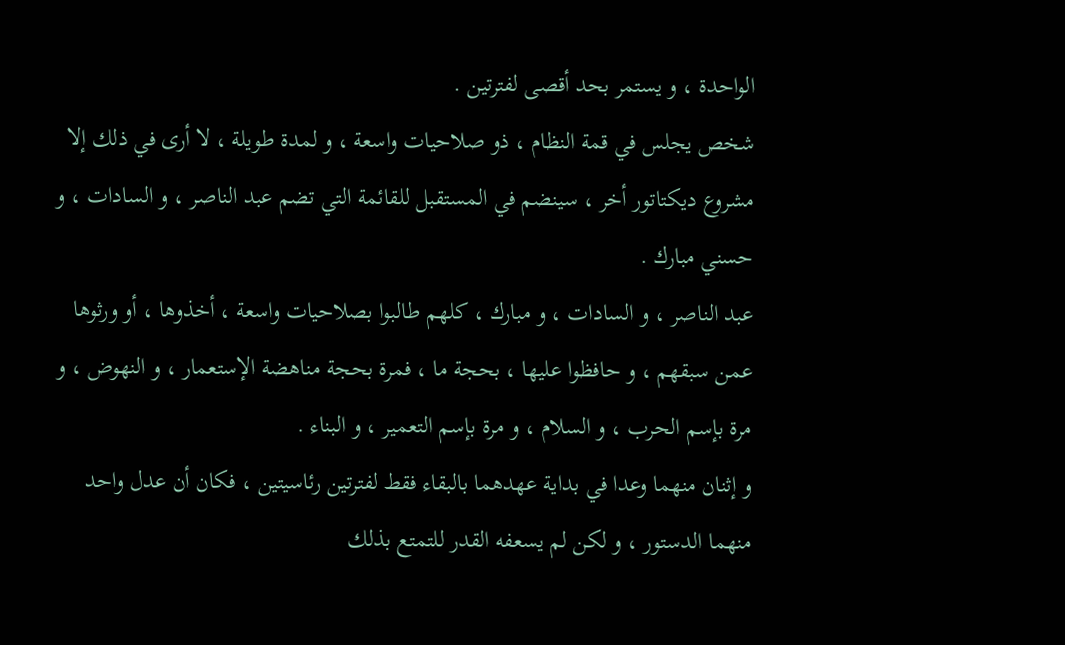الواحدة ، و يستمر بحد أقصى لفترتين .
شخص يجلس في قمة النظام ، ذو صلاحيات واسعة ، و لمدة طويلة ، لا أرى في ذلك إلا مشروع ديكتاتور أخر ، سينضم في المستقبل للقائمة التي تضم عبد الناصر ، و السادات ، و حسني مبارك .
عبد الناصر ، و السادات ، و مبارك ، كلهم طالبوا بصلاحيات واسعة ، أخذوها ، أو ورثوها عمن سبقهم ، و حافظوا عليها ، بحجة ما ، فمرة بحجة مناهضة الإستعمار ، و النهوض ، و مرة بإسم الحرب ، و السلام ، و مرة بإسم التعمير ، و البناء .
و إثنان منهما وعدا في بداية عهدهما بالبقاء فقط لفترتين رئاسيتين ، فكان أن عدل واحد منهما الدستور ، و لكن لم يسعفه القدر للتمتع بذلك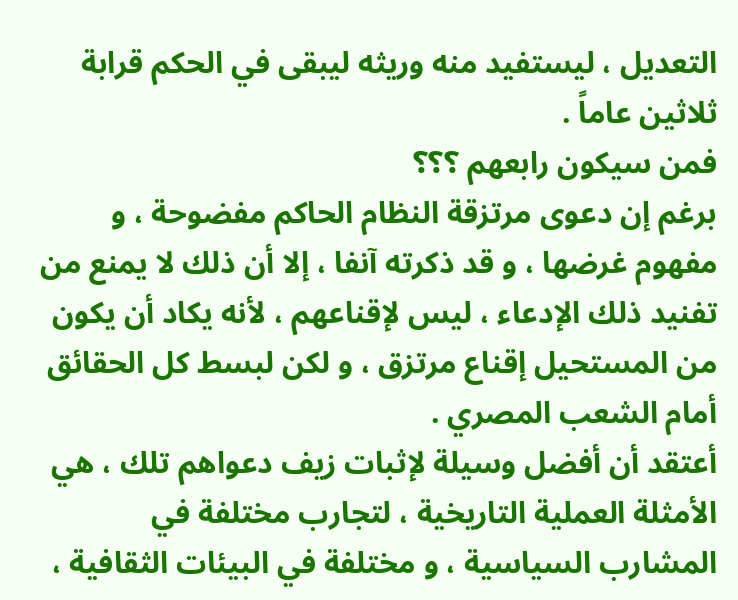التعديل ، ليستفيد منه وريثه ليبقى في الحكم قرابة ثلاثين عاماً .
فمن سيكون رابعهم ؟؟؟
برغم إن دعوى مرتزقة النظام الحاكم مفضوحة ، و مفهوم غرضها ، و قد ذكرته آنفا ، إلا أن ذلك لا يمنع من تفنيد ذلك الإدعاء ، ليس لإقناعهم ، لأنه يكاد أن يكون من المستحيل إقناع مرتزق ، و لكن لبسط كل الحقائق أمام الشعب المصري .
أعتقد أن أفضل وسيلة لإثبات زيف دعواهم تلك ، هي الأمثلة العملية التاريخية ، لتجارب مختلفة في المشارب السياسية ، و مختلفة في البيئات الثقافية ،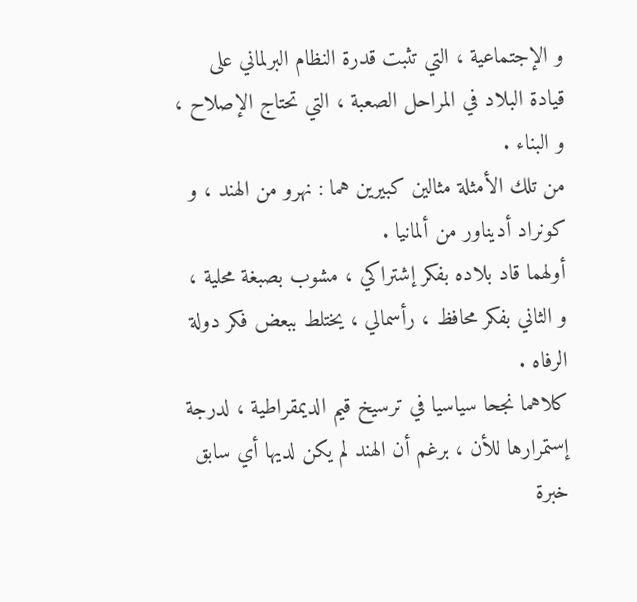و الإجتماعية ، التي تثبت قدرة النظام البرلماني على قيادة البلاد في المراحل الصعبة ، التي تحتاج الإصلاح ، و البناء .
من تلك الأمثلة مثالين كبيرين هما : نهرو من الهند ، و كونراد أديناور من ألمانيا .
أولهما قاد بلاده بفكر إشتراكي ، مشوب بصبغة محلية ، و الثاني بفكر محافظ ، رأسمالي ، يختلط ببعض فكر دولة الرفاه .
كلاهما نجحا سياسيا في ترسيخ قيم الديمقراطية ، لدرجة إستمرارها للأن ، برغم أن الهند لم يكن لديها أي سابق خبرة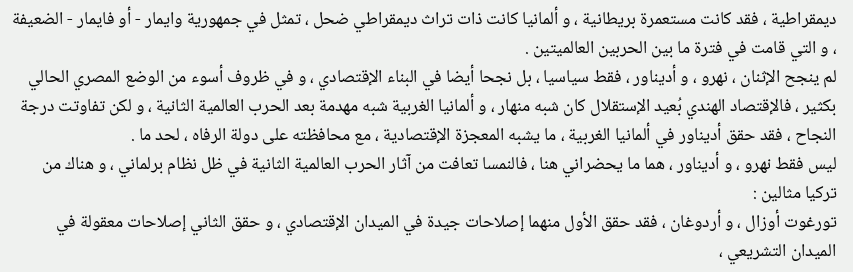ديمقراطية ، فقد كانت مستعمرة بريطانية ، و ألمانيا كانت ذات تراث ديمقراطي ضحل ، تمثل في جمهورية وايمار - أو فايمار - الضعيفة ، و التي قامت في فترة ما بين الحربين العالميتين .
لم ينجح الإثنان ، نهرو ، و أديناور ، فقط سياسيا ، بل نجحا أيضا في البناء الإقتصادي ، و في ظروف أسوء من الوضع المصري الحالي بكثير ، فالإقتصاد الهندي بُعيد الإستقلال كان شبه منهار ، و ألمانيا الغربية شبه مهدمة بعد الحرب العالمية الثانية ، و لكن تفاوتت درجة النجاح ، فقد حقق أديناور في ألمانيا الغربية ، ما يشبه المعجزة الإقتصادية ، مع محافظته على دولة الرفاه ، لحد ما .
ليس فقط نهرو ، و أديناور ، هما ما يحضراني هنا ، فالنمسا تعافت من آثار الحرب العالمية الثانية في ظل نظام برلماني ، و هناك من تركيا مثالين :
تورغوت أوزال ، و أردوغان ، فقد حقق الأول منهما إصلاحات جيدة في الميدان الإقتصادي ، و حقق الثاني إصلاحات معقولة في الميدان التشريعي ،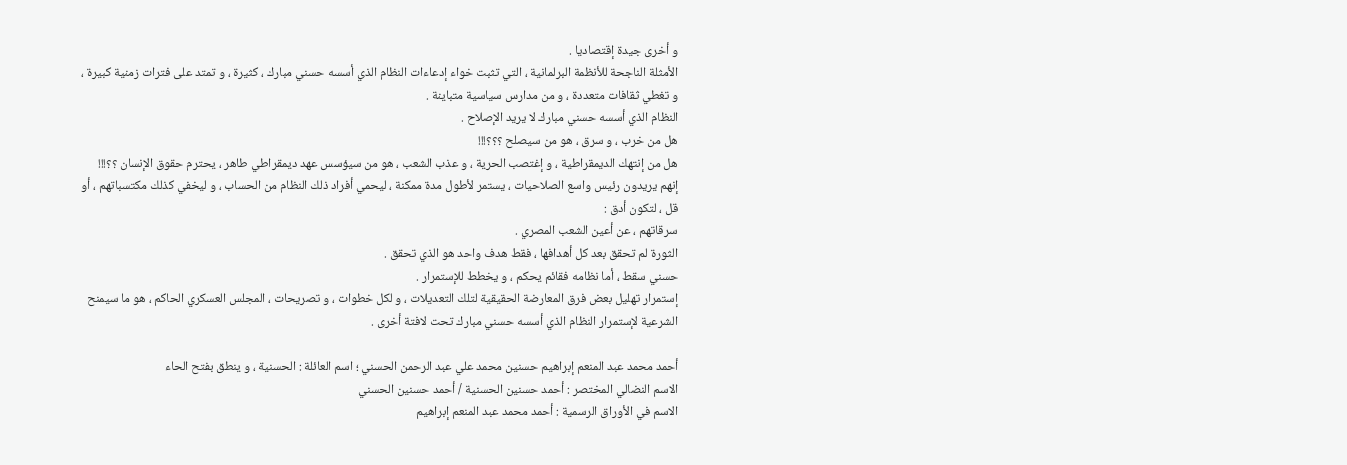و أخرى جيدة إقتصاديا .
الأمثلة الناجحة للأنظمة البرلمانية ، التي تثبت خواء إدعاءات النظام الذي أسسه حسني مبارك ، كثيرة ، و تمتد على فترات زمنية كبيرة ، و تغطي ثقافات متعددة ، و من مدارس سياسية متباينة .
النظام الذي أسسه حسني مبارك لا يريد الإصلاح .
هل من خرب ، و سرق ، هو من سيصلح ؟؟؟!!!
هل من إنتهك الديمقراطية ، و إغتصب الحرية ، و عذب الشعب ، هو من سيؤسس عهد ديمقراطي طاهر ، يحترم حقوق الإنسان ؟؟!!!
إنهم يريدون رئيس واسع الصلاحيات ، يستمر لأطول مدة ممكنة ، ليحمي أفراد ذلك النظام من الحساب ، و ليخفي كذلك مكتسباتهم ، أو قل ، لتكون أدق :
سرقاتهم ، عن أعين الشعب المصري .
الثورة لم تحقق بعد كل أهدافها ، فقط هدف واحد هو الذي تحقق .
حسني سقط ، أما نظامه فقائم يحكم ، و يخطط للإستمرار .
إستمرار تهليل بعض فرق المعارضة الحقيقية لتلك التعديلات ، و لكل خطوات ، و تصريحات ، المجلس العسكري الحاكم ، هو ما سيمنح الشرعية لإستمرار النظام الذي أسسه حسني مبارك تحت لافتة أخرى .

أحمد محمد عبد المنعم إبراهيم حسنين محمد علي عبد الرحمن الحسني ؛ اسم العائلة : الحسنية ، و ينطق بفتح الحاء
الاسم النضالي المختصر : أحمد حسنين الحسنية / أحمد حسنين الحسني
الاسم في الأوراق الرسمية : أحمد محمد عبد المنعم إبراهيم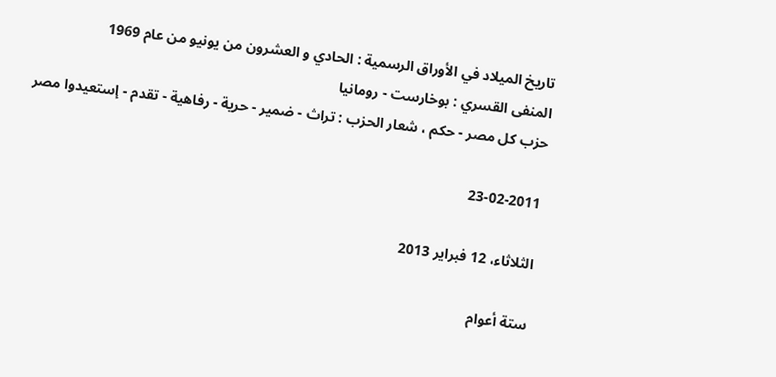تاريخ الميلاد في الأوراق الرسمية : الحادي و العشرون من يونيو من عام 1969
المنفى القسري : بوخارست - رومانيا
حزب كل مصر - حكم ، شعار الحزب : تراث - ضمير - حرية - رفاهية - تقدم - إستعيدوا مصر

23-02-2011

الثلاثاء، 12 فبراير 2013

ستة أعوام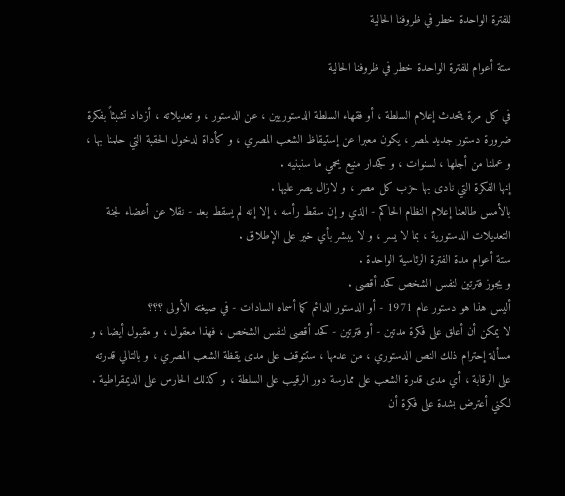للفترة الواحدة خطر في ظروفنا الحالية

ستة أعوام للفترة الواحدة خطر في ظروفنا الحالية

في كل مرة يتحدث إعلام السلطة ، أو فقهاء السلطة الدستوريين ، عن الدستور ، و تعديلاته ، أزداد تشبثاً بفكرة ضرورة دستور جديد لمصر ، يكون معبرا عن إستيقاظ الشعب المصري ، و كأداة لدخول الحقبة التي حلمنا بها ، و عملنا من أجلها ، لسنوات ، و كجدار منيع يحمي ما سنبنيه .
إنها الفكرة التي نادى بها حزب كل مصر ، و لازال يصر عليها .
بالأمس طالعنا إعلام النظام الحاكم - الذي و إن سقط رأسه ، إلا إنه لم يسقط بعد - نقلا عن أعضاء لجنة التعديلات الدستورية ، بما لا يسر ، و لا يبشر بأي خير على الإطلاق .
ستة أعوام مدة الفترة الرئاسية الواحدة .
و يجوز فترتين لنفس الشخص كحد أقصى .
أليس هذا هو دستور عام 1971 - أو الدستور الدائم كما أسماه السادات - في صيغته الأولى ؟؟؟
لا يمكن أن أعلق على فكرة مدتين - أو فترتين - كحد أقصى لنفس الشخص ، فهذا معقول ، و مقبول أيضا ، و مسألة إحترام ذلك النص الدستوري ، من عدمها ، ستتوقف على مدى يقظة الشعب المصري ، و بالتالي قدرته على الرقابة ، أي مدى قدرة الشعب على ممارسة دور الرقيب على السلطة ، و كذلك الحارس على الديمقراطية .
لكني أعترض بشدة على فكرة أن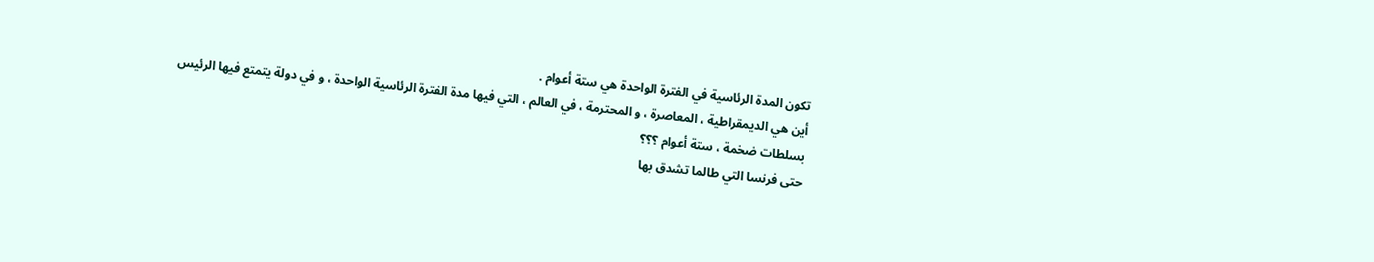تكون المدة الرئاسية في الفترة الواحدة هي ستة أعوام .
أين هي الديمقراطية ، المعاصرة ، و المحترمة ، في العالم ، التي فيها مدة الفترة الرئاسية الواحدة ، و في دولة يتمتع فيها الرئيس بسلطات ضخمة ، ستة أعوام ؟؟؟
حتى فرنسا التي طالما تشدق بها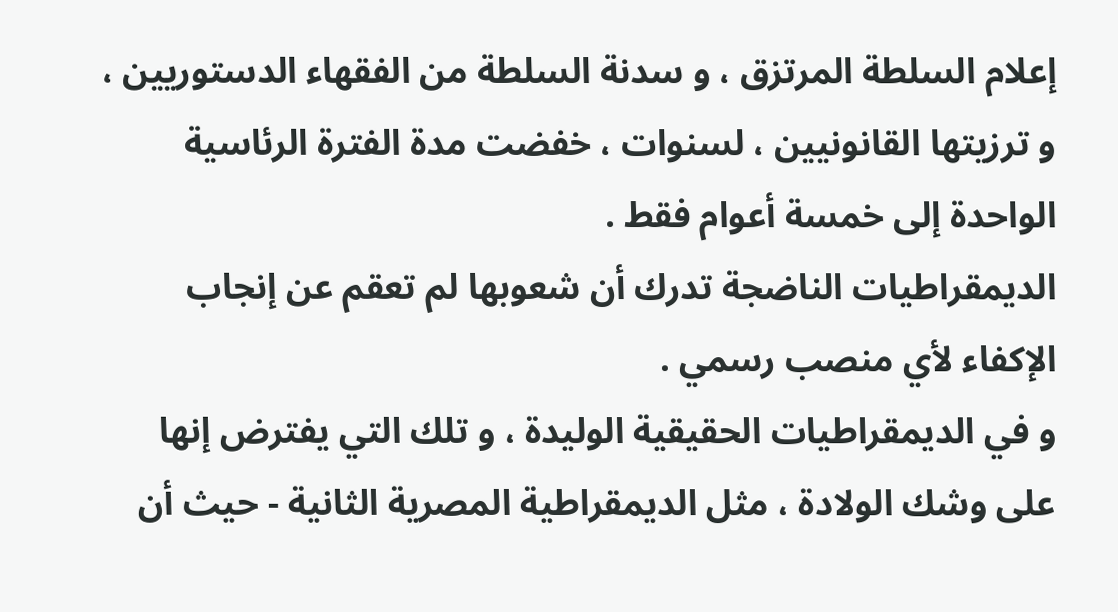إعلام السلطة المرتزق ، و سدنة السلطة من الفقهاء الدستوريين ، و ترزيتها القانونيين ، لسنوات ، خفضت مدة الفترة الرئاسية الواحدة إلى خمسة أعوام فقط .
الديمقراطيات الناضجة تدرك أن شعوبها لم تعقم عن إنجاب الإكفاء لأي منصب رسمي .
و في الديمقراطيات الحقيقية الوليدة ، و تلك التي يفترض إنها على وشك الولادة ، مثل الديمقراطية المصرية الثانية - حيث أن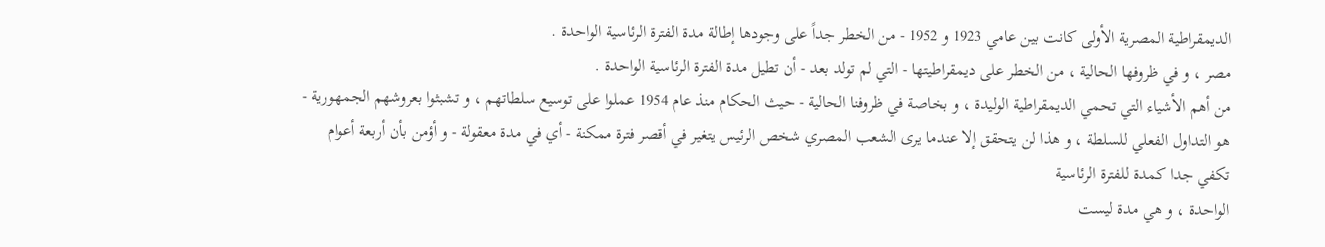الديمقراطية المصرية الأولى كانت بين عامي 1923 و 1952 - من الخطر جداً على وجودها إطالة مدة الفترة الرئاسية الواحدة .
مصر ، و في ظروفها الحالية ، من الخطر على ديمقراطيتها - التي لم تولد بعد - أن تطيل مدة الفترة الرئاسية الواحدة .
من أهم الأشياء التي تحمي الديمقراطية الوليدة ، و بخاصة في ظروفنا الحالية - حيث الحكام منذ عام 1954 عملوا على توسيع سلطاتهم ، و تشبثوا بعروشهم الجمهورية - هو التداول الفعلي للسلطة ، و هذا لن يتحقق إلا عندما يرى الشعب المصري شخص الرئيس يتغير في أقصر فترة ممكنة - أي في مدة معقولة - و أؤمن بأن أربعة أعوام تكفي جدا كمدة للفترة الرئاسية
الواحدة ، و هي مدة ليست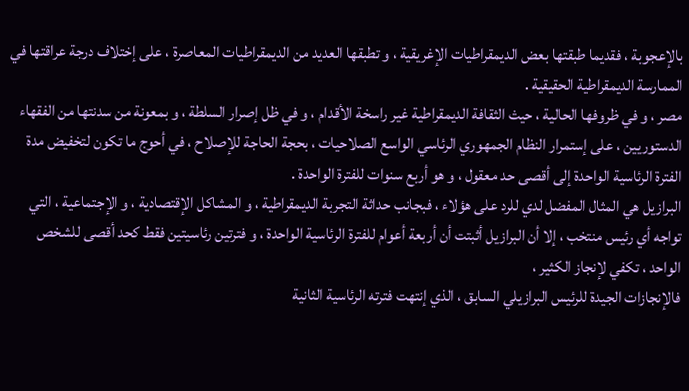بالإعجوبة ، فقديما طبقتها بعض الديمقراطيات الإغريقية ، و تطبقها العديد من الديمقراطيات المعاصرة ، على إختلاف درجة عراقتها في الممارسة الديمقراطية الحقيقية .
مصر ، و في ظروفها الحالية ، حيث الثقافة الديمقراطية غير راسخة الأقدام ، و في ظل إصرار السلطة ، و بمعونة من سدنتها من الفقهاء الدستوريين ، على إستمرار النظام الجمهوري الرئاسي الواسع الصلاحيات ، بحجة الحاجة للإصلاح ، في أحوج ما تكون لتخفيض مدة الفترة الرئاسية الواحدة إلى أقصى حد معقول ، و هو أربع سنوات للفترة الواحدة .
البرازيل هي المثال المفضل لدي للرد على هؤلاء ، فبجانب حداثة التجربة الديمقراطية ، و المشاكل الإقتصادية ، و الإجتماعية ، التي تواجه أي رئيس منتخب ، إلا أن البرازيل أثبتت أن أربعة أعوام للفترة الرئاسية الواحدة ، و فترتين رئاسيتين فقط كحد أقصى للشخص الواحد ، تكفي لإنجاز الكثير ،
فالإنجازات الجيدة للرئيس البرازيلي السابق ، الذي إنتهت فترته الرئاسية الثانية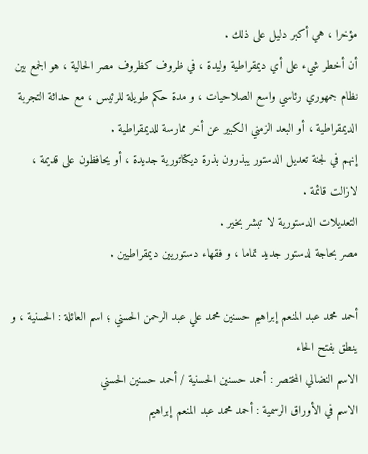مؤخرا ، هي أكبر دليل على ذلك .
أن أخطر شيء على أي ديمقراطية وليدة ، في ظروف كظروف مصر الحالية ، هو الجمع بين نظام جمهوري رئاسي واسع الصلاحيات ، و مدة حكم طويلة للرئيس ، مع حداثة التجربة الديمقراطية ، أو البعد الزمني الكبير عن أخر ممارسة للديمقراطية .
إنهم في لجنة تعديل الدستور يبذرون بذرة ديكتاتورية جديدة ، أو يحافظون على قديمة ، لازالت قائمة .
التعديلات الدستورية لا تبشر بخير .
مصر بحاجة لدستور جديد تماما ، و فقهاء دستوريين ديمقراطيين .

أحمد محمد عبد المنعم إبراهيم حسنين محمد علي عبد الرحمن الحسني ؛ اسم العائلة : الحسنية ، و ينطق بفتح الحاء
الاسم النضالي المختصر : أحمد حسنين الحسنية / أحمد حسنين الحسني
الاسم في الأوراق الرسمية : أحمد محمد عبد المنعم إبراهيم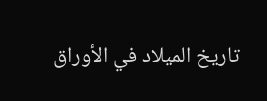تاريخ الميلاد في الأوراق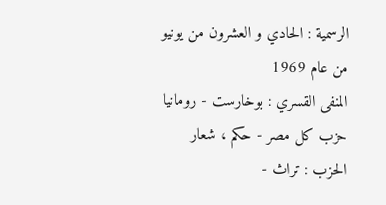الرسمية : الحادي و العشرون من يونيو من عام 1969
المنفى القسري : بوخارست - رومانيا
حزب كل مصر - حكم ، شعار الحزب : تراث -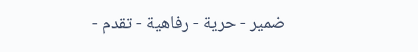ضمير - حرية - رفاهية - تقدم -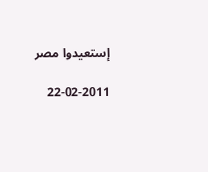إستعيدوا مصر

22-02-2011